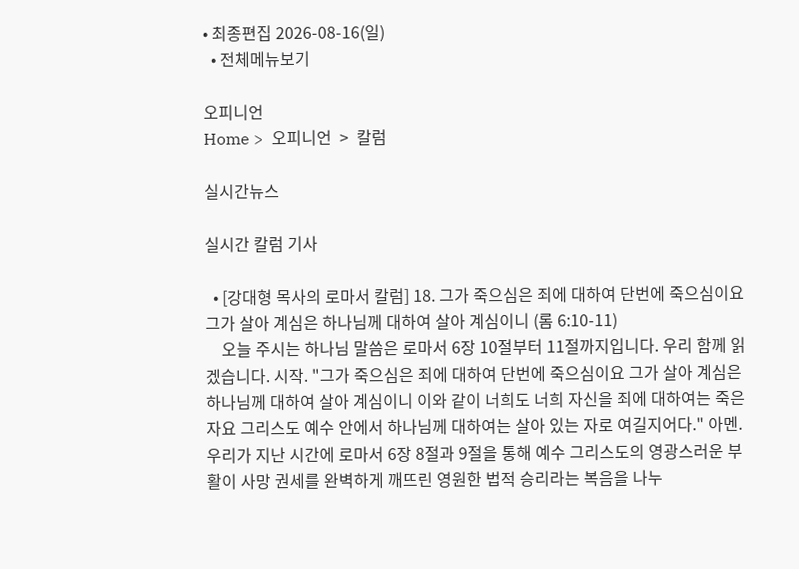• 최종편집 2026-08-16(일)
  • 전체메뉴보기

오피니언
Home >  오피니언  >  칼럼

실시간뉴스

실시간 칼럼 기사

  • [강대형 목사의 로마서 칼럼] 18. 그가 죽으심은 죄에 대하여 단번에 죽으심이요 그가 살아 계심은 하나님께 대하여 살아 계심이니 (롬 6:10-11)
    오늘 주시는 하나님 말씀은 로마서 6장 10절부터 11절까지입니다. 우리 함께 읽겠습니다. 시작. "그가 죽으심은 죄에 대하여 단번에 죽으심이요 그가 살아 계심은 하나님께 대하여 살아 계심이니 이와 같이 너희도 너희 자신을 죄에 대하여는 죽은 자요 그리스도 예수 안에서 하나님께 대하여는 살아 있는 자로 여길지어다." 아멘. 우리가 지난 시간에 로마서 6장 8절과 9절을 통해 예수 그리스도의 영광스러운 부활이 사망 권세를 완벽하게 깨뜨린 영원한 법적 승리라는 복음을 나누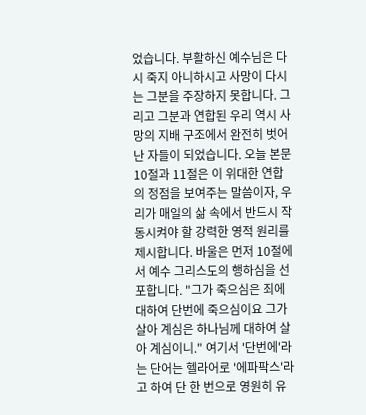었습니다. 부활하신 예수님은 다시 죽지 아니하시고 사망이 다시는 그분을 주장하지 못합니다. 그리고 그분과 연합된 우리 역시 사망의 지배 구조에서 완전히 벗어난 자들이 되었습니다. 오늘 본문 10절과 11절은 이 위대한 연합의 정점을 보여주는 말씀이자, 우리가 매일의 삶 속에서 반드시 작동시켜야 할 강력한 영적 원리를 제시합니다. 바울은 먼저 10절에서 예수 그리스도의 행하심을 선포합니다. "그가 죽으심은 죄에 대하여 단번에 죽으심이요 그가 살아 계심은 하나님께 대하여 살아 계심이니." 여기서 '단번에'라는 단어는 헬라어로 '에파팍스'라고 하여 단 한 번으로 영원히 유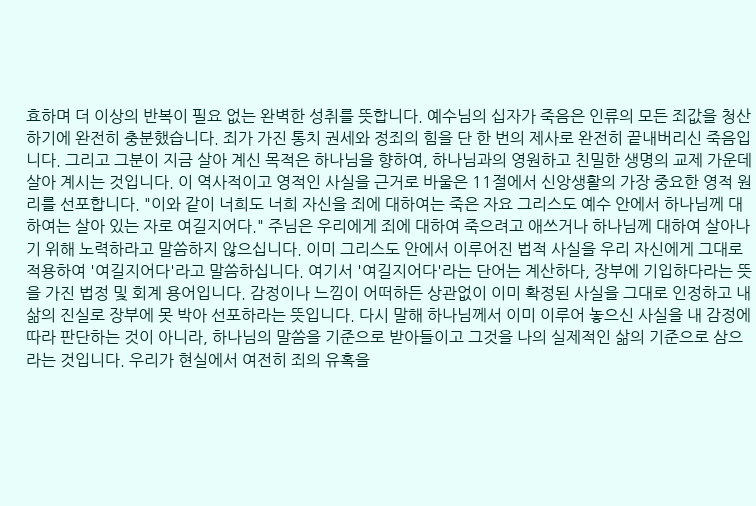효하며 더 이상의 반복이 필요 없는 완벽한 성취를 뜻합니다. 예수님의 십자가 죽음은 인류의 모든 죄값을 청산하기에 완전히 충분했습니다. 죄가 가진 통치 권세와 정죄의 힘을 단 한 번의 제사로 완전히 끝내버리신 죽음입니다. 그리고 그분이 지금 살아 계신 목적은 하나님을 향하여, 하나님과의 영원하고 친밀한 생명의 교제 가운데 살아 계시는 것입니다. 이 역사적이고 영적인 사실을 근거로 바울은 11절에서 신앙생활의 가장 중요한 영적 원리를 선포합니다. "이와 같이 너희도 너희 자신을 죄에 대하여는 죽은 자요 그리스도 예수 안에서 하나님께 대하여는 살아 있는 자로 여길지어다." 주님은 우리에게 죄에 대하여 죽으려고 애쓰거나 하나님께 대하여 살아나기 위해 노력하라고 말씀하지 않으십니다. 이미 그리스도 안에서 이루어진 법적 사실을 우리 자신에게 그대로 적용하여 '여길지어다'라고 말씀하십니다. 여기서 '여길지어다'라는 단어는 계산하다, 장부에 기입하다라는 뜻을 가진 법정 및 회계 용어입니다. 감정이나 느낌이 어떠하든 상관없이 이미 확정된 사실을 그대로 인정하고 내 삶의 진실로 장부에 못 박아 선포하라는 뜻입니다. 다시 말해 하나님께서 이미 이루어 놓으신 사실을 내 감정에 따라 판단하는 것이 아니라, 하나님의 말씀을 기준으로 받아들이고 그것을 나의 실제적인 삶의 기준으로 삼으라는 것입니다. 우리가 현실에서 여전히 죄의 유혹을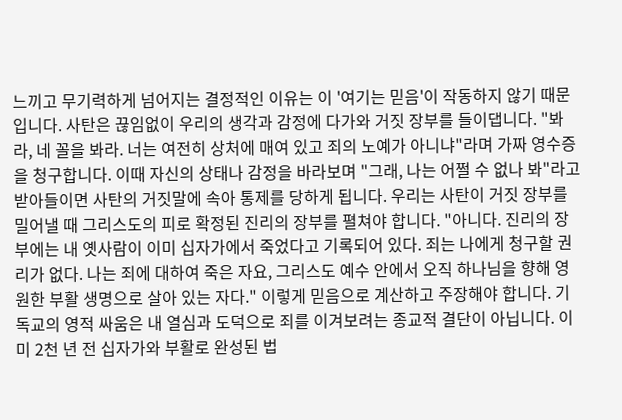느끼고 무기력하게 넘어지는 결정적인 이유는 이 '여기는 믿음'이 작동하지 않기 때문입니다. 사탄은 끊임없이 우리의 생각과 감정에 다가와 거짓 장부를 들이댑니다. "봐라, 네 꼴을 봐라. 너는 여전히 상처에 매여 있고 죄의 노예가 아니냐"라며 가짜 영수증을 청구합니다. 이때 자신의 상태나 감정을 바라보며 "그래, 나는 어쩔 수 없나 봐"라고 받아들이면 사탄의 거짓말에 속아 통제를 당하게 됩니다. 우리는 사탄이 거짓 장부를 밀어낼 때 그리스도의 피로 확정된 진리의 장부를 펼쳐야 합니다. "아니다. 진리의 장부에는 내 옛사람이 이미 십자가에서 죽었다고 기록되어 있다. 죄는 나에게 청구할 권리가 없다. 나는 죄에 대하여 죽은 자요, 그리스도 예수 안에서 오직 하나님을 향해 영원한 부활 생명으로 살아 있는 자다." 이렇게 믿음으로 계산하고 주장해야 합니다. 기독교의 영적 싸움은 내 열심과 도덕으로 죄를 이겨보려는 종교적 결단이 아닙니다. 이미 2천 년 전 십자가와 부활로 완성된 법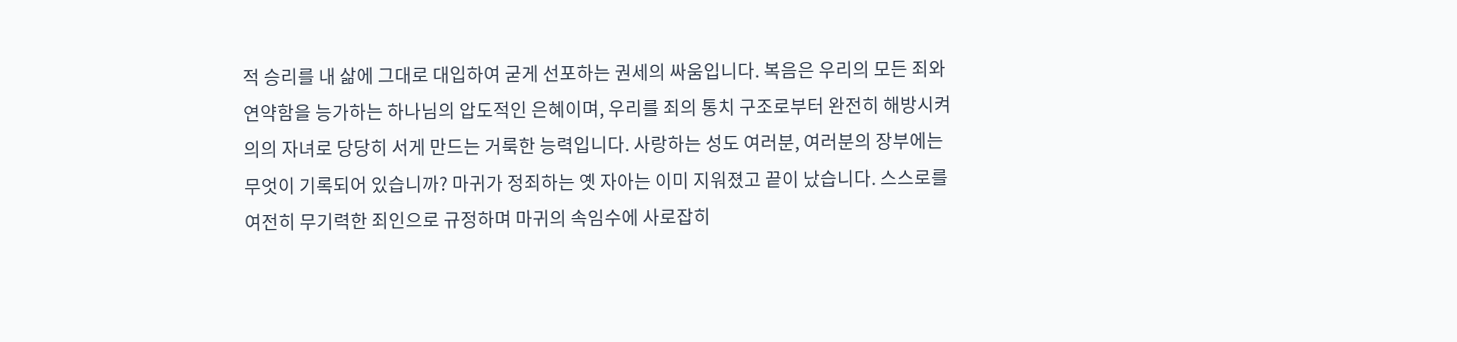적 승리를 내 삶에 그대로 대입하여 굳게 선포하는 권세의 싸움입니다. 복음은 우리의 모든 죄와 연약함을 능가하는 하나님의 압도적인 은혜이며, 우리를 죄의 통치 구조로부터 완전히 해방시켜 의의 자녀로 당당히 서게 만드는 거룩한 능력입니다. 사랑하는 성도 여러분, 여러분의 장부에는 무엇이 기록되어 있습니까? 마귀가 정죄하는 옛 자아는 이미 지워졌고 끝이 났습니다. 스스로를 여전히 무기력한 죄인으로 규정하며 마귀의 속임수에 사로잡히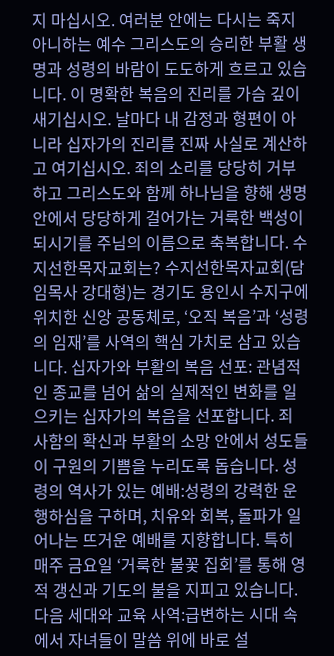지 마십시오. 여러분 안에는 다시는 죽지 아니하는 예수 그리스도의 승리한 부활 생명과 성령의 바람이 도도하게 흐르고 있습니다. 이 명확한 복음의 진리를 가슴 깊이 새기십시오. 날마다 내 감정과 형편이 아니라 십자가의 진리를 진짜 사실로 계산하고 여기십시오. 죄의 소리를 당당히 거부하고 그리스도와 함께 하나님을 향해 생명 안에서 당당하게 걸어가는 거룩한 백성이 되시기를 주님의 이름으로 축복합니다. 수지선한목자교회는? 수지선한목자교회(담임목사 강대형)는 경기도 용인시 수지구에 위치한 신앙 공동체로, ‘오직 복음’과 ‘성령의 임재’를 사역의 핵심 가치로 삼고 있습니다. 십자가와 부활의 복음 선포: 관념적인 종교를 넘어 삶의 실제적인 변화를 일으키는 십자가의 복음을 선포합니다. 죄 사함의 확신과 부활의 소망 안에서 성도들이 구원의 기쁨을 누리도록 돕습니다. 성령의 역사가 있는 예배:성령의 강력한 운행하심을 구하며, 치유와 회복, 돌파가 일어나는 뜨거운 예배를 지향합니다. 특히 매주 금요일 ‘거룩한 불꽃 집회’를 통해 영적 갱신과 기도의 불을 지피고 있습니다. 다음 세대와 교육 사역:급변하는 시대 속에서 자녀들이 말씀 위에 바로 설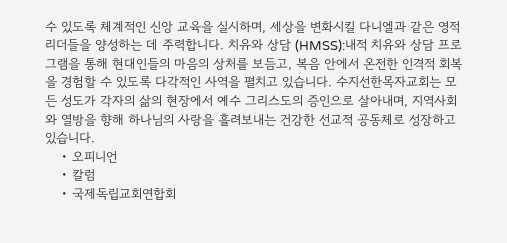수 있도록 체계적인 신앙 교육을 실시하며, 세상을 변화시킬 다니엘과 같은 영적 리더들을 양성하는 데 주력합니다. 치유와 상담 (HMSS):내적 치유와 상담 프로그램을 통해 현대인들의 마음의 상처를 보듬고, 복음 안에서 온전한 인격적 회복을 경험할 수 있도록 다각적인 사역을 펼치고 있습니다. 수지선한목자교회는 모든 성도가 각자의 삶의 현장에서 예수 그리스도의 증인으로 살아내며, 지역사회와 열방을 향해 하나님의 사랑을 흘려보내는 건강한 선교적 공동체로 성장하고 있습니다.
    • 오피니언
    • 칼럼
    • 국제독립교회연합회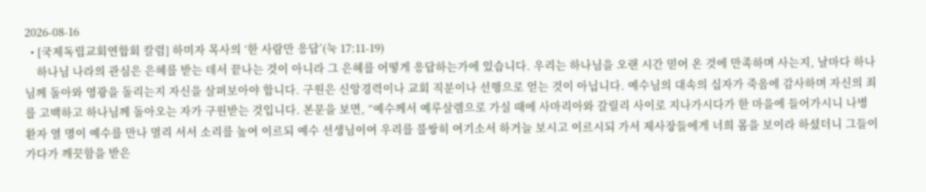2026-08-16
  • [국제독립교회연합회 칼럼] 하미자 목사의 ‘한 사람만 응답’(눅 17:11-19)
    하나님 나라의 관심은 은혜를 받는 데서 끝나는 것이 아니라 그 은혜를 어떻게 응답하는가에 있습니다. 우리는 하나님을 오랜 시간 믿어 온 것에 만족하며 사는지, 날마다 하나님께 돌아와 영광을 돌리는지 자신을 살펴보아야 합니다. 구원은 신앙경력이나 교회 직분이나 선행으로 얻는 것이 아닙니다. 예수님의 대속의 십자가 죽음에 감사하며 자신의 죄를 고백하고 하나님께 돌아오는 자가 구원받는 것입니다. 본문을 보면, “예수께서 예루살렘으로 가실 때에 사마리아와 갈릴리 사이로 지나가시다가 한 마을에 들어가시니 나병환자 열 명이 예수를 만나 멀리 서서 소리를 높여 이르되 예수 선생님이여 우리를 불쌍히 여기소서 하거늘 보시고 이르시되 가서 제사장들에게 너희 몸을 보이라 하셨더니 그들이 가다가 깨끗함을 받은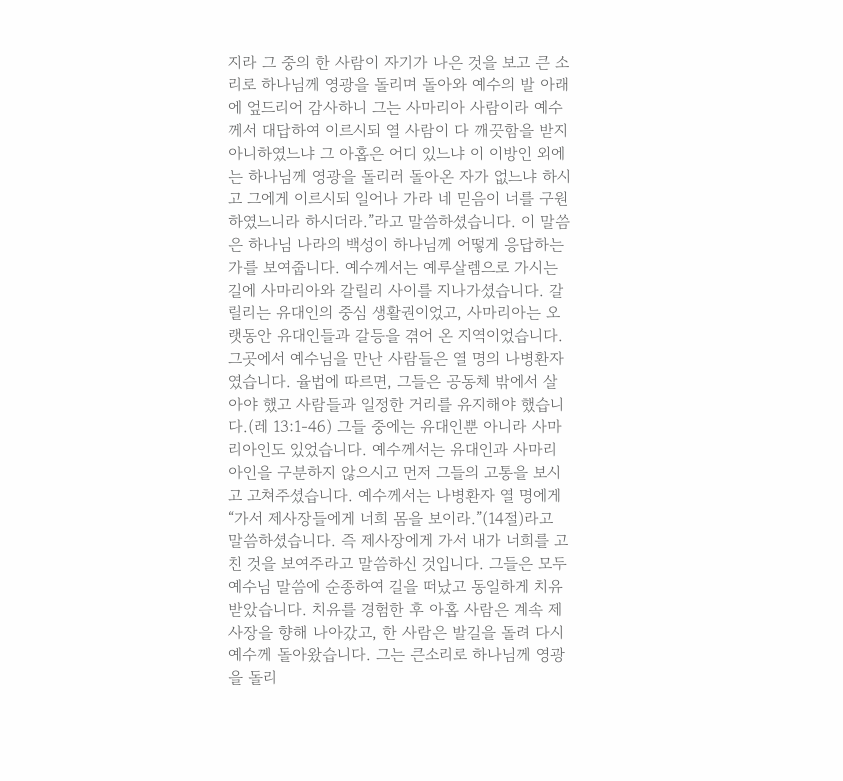지라 그 중의 한 사람이 자기가 나은 것을 보고 큰 소리로 하나님께 영광을 돌리며 돌아와 예수의 발 아래에 엎드리어 감사하니 그는 사마리아 사람이라 예수께서 대답하여 이르시되 열 사람이 다 깨끗함을 받지 아니하였느냐 그 아홉은 어디 있느냐 이 이방인 외에는 하나님께 영광을 돌리러 돌아온 자가 없느냐 하시고 그에게 이르시되 일어나 가라 네 믿음이 너를 구원하였느니라 하시더라.”라고 말씀하셨습니다. 이 말씀은 하나님 나라의 백성이 하나님께 어떻게 응답하는가를 보여줍니다. 예수께서는 예루살렘으로 가시는 길에 사마리아와 갈릴리 사이를 지나가셨습니다. 갈릴리는 유대인의 중심 생활권이었고, 사마리아는 오랫동안 유대인들과 갈등을 겪어 온 지역이었습니다. 그곳에서 예수님을 만난 사람들은 열 명의 나병환자였습니다. 율법에 따르면, 그들은 공동체 밖에서 살아야 했고 사람들과 일정한 거리를 유지해야 했습니다.(레 13:1-46) 그들 중에는 유대인뿐 아니라 사마리아인도 있었습니다. 예수께서는 유대인과 사마리아인을 구분하지 않으시고 먼저 그들의 고통을 보시고 고쳐주셨습니다. 예수께서는 나병환자 열 명에게 “가서 제사장들에게 너희 몸을 보이라.”(14절)라고 말씀하셨습니다. 즉 제사장에게 가서 내가 너희를 고친 것을 보여주라고 말씀하신 것입니다. 그들은 모두 예수님 말씀에 순종하여 길을 떠났고 동일하게 치유받았습니다. 치유를 경험한 후 아홉 사람은 계속 제사장을 향해 나아갔고, 한 사람은 발길을 돌려 다시 예수께 돌아왔습니다. 그는 큰소리로 하나님께 영광을 돌리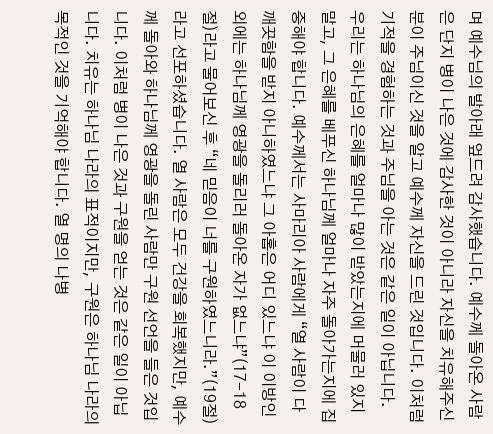며 예수님의 발아래 엎드려 감사했습니다. 예수께 돌아온 사람은 단지 병이 나은 것에 감사한 것이 아니라 자신을 치유해주신 분이 주님이신 것을 알고 예수께 자신을 드린 것입니다. 이처럼 기적을 경험하는 것과 주님을 아는 것은 같은 일이 아닙니다. 우리는 하나님의 은혜를 얼마나 많이 받았는지에 머물러 있지 말고, 그 은혜를 베푸신 하나님께 얼마나 자주 돌아가는지에 집중해야 합니다. 예수께서는 사마리아 사람에게 “열 사람이 다 깨끗함을 받지 아니하였느냐 그 아홉은 어디 있느냐 이 이방인 외에는 하나님께 영광을 돌리러 돌아온 자가 없느냐”(17-18절)라고 물어보신 후 “네 믿음이 너를 구원하였느니라.”(19절)라고 선포하셨습니다. 열 사람은 모두 건강을 회복했지만, 예수께 돌아와 하나님께 영광을 돌린 사람만 구원 선언을 들은 것입니다. 이처럼 병이 나은 것과 구원을 얻는 것은 같은 일이 아닙니다. 치유는 하나님 나라의 표적이지만, 구원은 하나님 나라의 목적인 것을 기억해야 합니다. 열 명의 나병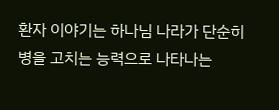환자 이야기는 하나님 나라가 단순히 병을 고치는 능력으로 나타나는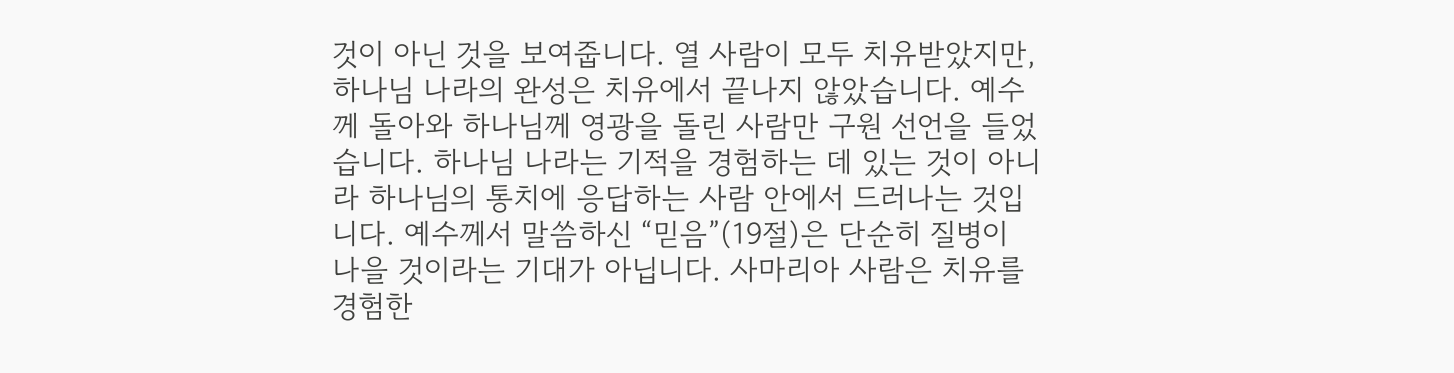것이 아닌 것을 보여줍니다. 열 사람이 모두 치유받았지만, 하나님 나라의 완성은 치유에서 끝나지 않았습니다. 예수께 돌아와 하나님께 영광을 돌린 사람만 구원 선언을 들었습니다. 하나님 나라는 기적을 경험하는 데 있는 것이 아니라 하나님의 통치에 응답하는 사람 안에서 드러나는 것입니다. 예수께서 말씀하신 “믿음”(19절)은 단순히 질병이 나을 것이라는 기대가 아닙니다. 사마리아 사람은 치유를 경험한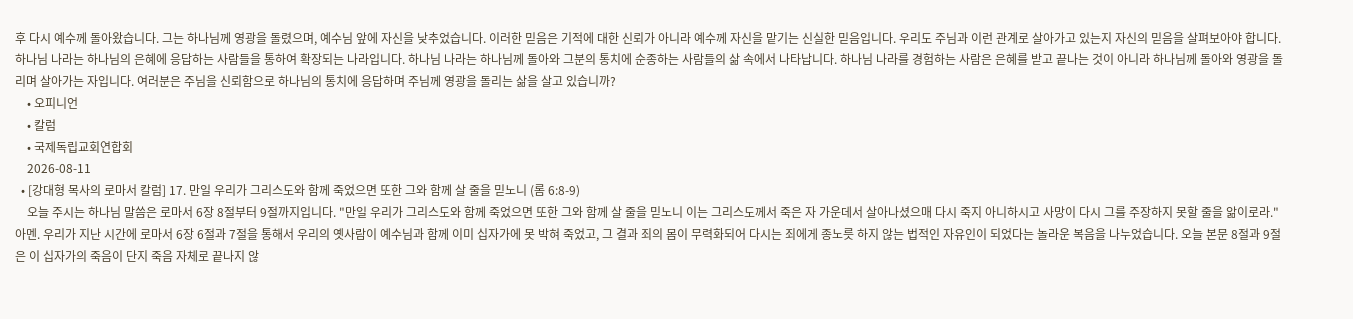후 다시 예수께 돌아왔습니다. 그는 하나님께 영광을 돌렸으며, 예수님 앞에 자신을 낮추었습니다. 이러한 믿음은 기적에 대한 신뢰가 아니라 예수께 자신을 맡기는 신실한 믿음입니다. 우리도 주님과 이런 관계로 살아가고 있는지 자신의 믿음을 살펴보아야 합니다. 하나님 나라는 하나님의 은혜에 응답하는 사람들을 통하여 확장되는 나라입니다. 하나님 나라는 하나님께 돌아와 그분의 통치에 순종하는 사람들의 삶 속에서 나타납니다. 하나님 나라를 경험하는 사람은 은혜를 받고 끝나는 것이 아니라 하나님께 돌아와 영광을 돌리며 살아가는 자입니다. 여러분은 주님을 신뢰함으로 하나님의 통치에 응답하며 주님께 영광을 돌리는 삶을 살고 있습니까?
    • 오피니언
    • 칼럼
    • 국제독립교회연합회
    2026-08-11
  • [강대형 목사의 로마서 칼럼] 17. 만일 우리가 그리스도와 함께 죽었으면 또한 그와 함께 살 줄을 믿노니 (롬 6:8-9)
    오늘 주시는 하나님 말씀은 로마서 6장 8절부터 9절까지입니다. "만일 우리가 그리스도와 함께 죽었으면 또한 그와 함께 살 줄을 믿노니 이는 그리스도께서 죽은 자 가운데서 살아나셨으매 다시 죽지 아니하시고 사망이 다시 그를 주장하지 못할 줄을 앎이로라." 아멘. 우리가 지난 시간에 로마서 6장 6절과 7절을 통해서 우리의 옛사람이 예수님과 함께 이미 십자가에 못 박혀 죽었고, 그 결과 죄의 몸이 무력화되어 다시는 죄에게 종노릇 하지 않는 법적인 자유인이 되었다는 놀라운 복음을 나누었습니다. 오늘 본문 8절과 9절은 이 십자가의 죽음이 단지 죽음 자체로 끝나지 않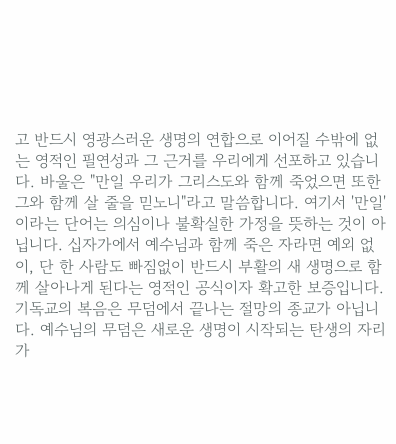고 반드시 영광스러운 생명의 연합으로 이어질 수밖에 없는 영적인 필연성과 그 근거를 우리에게 선포하고 있습니다. 바울은 "만일 우리가 그리스도와 함께 죽었으면 또한 그와 함께 살 줄을 믿노니"라고 말씀합니다. 여기서 '만일'이라는 단어는 의심이나 불확실한 가정을 뜻하는 것이 아닙니다. 십자가에서 예수님과 함께 죽은 자라면 예외 없이, 단 한 사람도 빠짐없이 반드시 부활의 새 생명으로 함께 살아나게 된다는 영적인 공식이자 확고한 보증입니다. 기독교의 복음은 무덤에서 끝나는 절망의 종교가 아닙니다. 예수님의 무덤은 새로운 생명이 시작되는 탄생의 자리가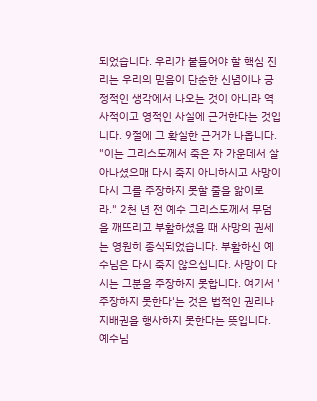되었습니다. 우리가 붙들어야 할 핵심 진리는 우리의 믿음이 단순한 신념이나 긍정적인 생각에서 나오는 것이 아니라 역사적이고 영적인 사실에 근거한다는 것입니다. 9절에 그 확실한 근거가 나옵니다. "이는 그리스도께서 죽은 자 가운데서 살아나셨으매 다시 죽지 아니하시고 사망이 다시 그를 주장하지 못할 줄을 앎이로라." 2천 년 전 예수 그리스도께서 무덤을 깨뜨리고 부활하셨을 때 사망의 권세는 영원히 종식되었습니다. 부활하신 예수님은 다시 죽지 않으십니다. 사망이 다시는 그분을 주장하지 못합니다. 여기서 '주장하지 못한다'는 것은 법적인 권리나 지배권을 행사하지 못한다는 뜻입니다. 예수님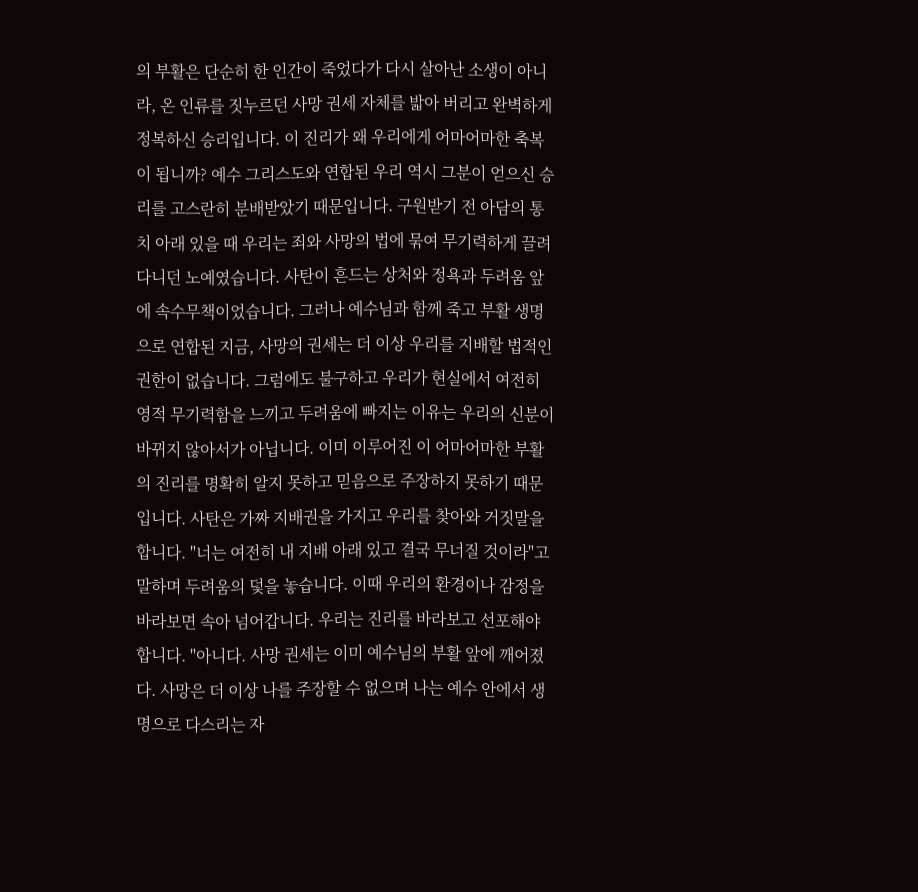의 부활은 단순히 한 인간이 죽었다가 다시 살아난 소생이 아니라, 온 인류를 짓누르던 사망 권세 자체를 밟아 버리고 완벽하게 정복하신 승리입니다. 이 진리가 왜 우리에게 어마어마한 축복이 됩니까? 예수 그리스도와 연합된 우리 역시 그분이 얻으신 승리를 고스란히 분배받았기 때문입니다. 구원받기 전 아담의 통치 아래 있을 때 우리는 죄와 사망의 법에 묶여 무기력하게 끌려다니던 노예였습니다. 사탄이 흔드는 상처와 정욕과 두려움 앞에 속수무책이었습니다. 그러나 예수님과 함께 죽고 부활 생명으로 연합된 지금, 사망의 권세는 더 이상 우리를 지배할 법적인 권한이 없습니다. 그럼에도 불구하고 우리가 현실에서 여전히 영적 무기력함을 느끼고 두려움에 빠지는 이유는 우리의 신분이 바뀌지 않아서가 아닙니다. 이미 이루어진 이 어마어마한 부활의 진리를 명확히 알지 못하고 믿음으로 주장하지 못하기 때문입니다. 사탄은 가짜 지배권을 가지고 우리를 찾아와 거짓말을 합니다. "너는 여전히 내 지배 아래 있고 결국 무너질 것이라"고 말하며 두려움의 덫을 놓습니다. 이때 우리의 환경이나 감정을 바라보면 속아 넘어갑니다. 우리는 진리를 바라보고 선포해야 합니다. "아니다. 사망 권세는 이미 예수님의 부활 앞에 깨어졌다. 사망은 더 이상 나를 주장할 수 없으며 나는 예수 안에서 생명으로 다스리는 자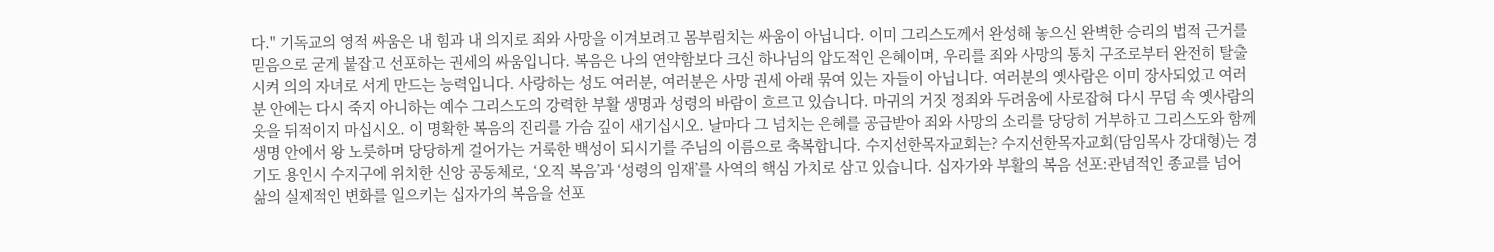다." 기독교의 영적 싸움은 내 힘과 내 의지로 죄와 사망을 이겨보려고 몸부림치는 싸움이 아닙니다. 이미 그리스도께서 완성해 놓으신 완벽한 승리의 법적 근거를 믿음으로 굳게 붙잡고 선포하는 권세의 싸움입니다. 복음은 나의 연약함보다 크신 하나님의 압도적인 은혜이며, 우리를 죄와 사망의 통치 구조로부터 완전히 탈출시켜 의의 자녀로 서게 만드는 능력입니다. 사랑하는 성도 여러분, 여러분은 사망 권세 아래 묶여 있는 자들이 아닙니다. 여러분의 옛사람은 이미 장사되었고 여러분 안에는 다시 죽지 아니하는 예수 그리스도의 강력한 부활 생명과 성령의 바람이 흐르고 있습니다. 마귀의 거짓 정죄와 두려움에 사로잡혀 다시 무덤 속 옛사람의 옷을 뒤적이지 마십시오. 이 명확한 복음의 진리를 가슴 깊이 새기십시오. 날마다 그 넘치는 은혜를 공급받아 죄와 사망의 소리를 당당히 거부하고 그리스도와 함께 생명 안에서 왕 노릇하며 당당하게 걸어가는 거룩한 백성이 되시기를 주님의 이름으로 축복합니다. 수지선한목자교회는? 수지선한목자교회(담임목사 강대형)는 경기도 용인시 수지구에 위치한 신앙 공동체로, ‘오직 복음’과 ‘성령의 임재’를 사역의 핵심 가치로 삼고 있습니다. 십자가와 부활의 복음 선포:관념적인 종교를 넘어 삶의 실제적인 변화를 일으키는 십자가의 복음을 선포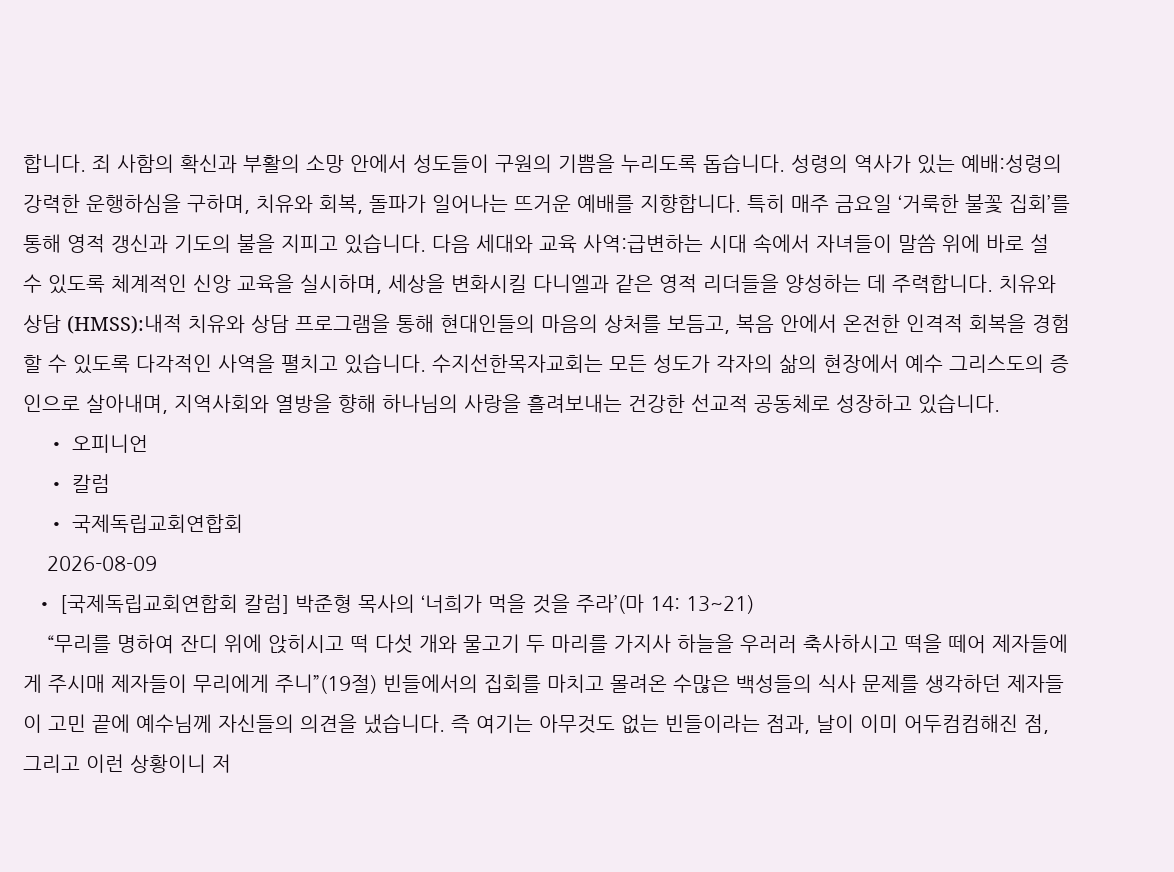합니다. 죄 사함의 확신과 부활의 소망 안에서 성도들이 구원의 기쁨을 누리도록 돕습니다. 성령의 역사가 있는 예배:성령의 강력한 운행하심을 구하며, 치유와 회복, 돌파가 일어나는 뜨거운 예배를 지향합니다. 특히 매주 금요일 ‘거룩한 불꽃 집회’를 통해 영적 갱신과 기도의 불을 지피고 있습니다. 다음 세대와 교육 사역:급변하는 시대 속에서 자녀들이 말씀 위에 바로 설 수 있도록 체계적인 신앙 교육을 실시하며, 세상을 변화시킬 다니엘과 같은 영적 리더들을 양성하는 데 주력합니다. 치유와 상담 (HMSS):내적 치유와 상담 프로그램을 통해 현대인들의 마음의 상처를 보듬고, 복음 안에서 온전한 인격적 회복을 경험할 수 있도록 다각적인 사역을 펼치고 있습니다. 수지선한목자교회는 모든 성도가 각자의 삶의 현장에서 예수 그리스도의 증인으로 살아내며, 지역사회와 열방을 향해 하나님의 사랑을 흘려보내는 건강한 선교적 공동체로 성장하고 있습니다.
    • 오피니언
    • 칼럼
    • 국제독립교회연합회
    2026-08-09
  • [국제독립교회연합회 칼럼] 박준형 목사의 ‘너희가 먹을 것을 주라’(마 14: 13~21)
    “무리를 명하여 잔디 위에 앉히시고 떡 다섯 개와 물고기 두 마리를 가지사 하늘을 우러러 축사하시고 떡을 떼어 제자들에게 주시매 제자들이 무리에게 주니”(19절) 빈들에서의 집회를 마치고 몰려온 수많은 백성들의 식사 문제를 생각하던 제자들이 고민 끝에 예수님께 자신들의 의견을 냈습니다. 즉 여기는 아무것도 없는 빈들이라는 점과, 날이 이미 어두컴컴해진 점, 그리고 이런 상황이니 저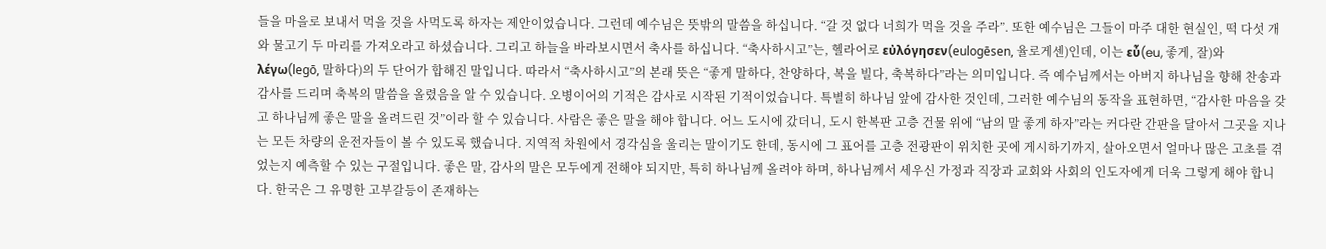들을 마을로 보내서 먹을 것을 사먹도록 하자는 제안이었습니다. 그런데 예수님은 뜻밖의 말씀을 하십니다. “갈 것 없다 너희가 먹을 것을 주라”. 또한 예수님은 그들이 마주 대한 현실인, 떡 다섯 개와 물고기 두 마리를 가져오라고 하셨습니다. 그리고 하늘을 바라보시면서 축사를 하십니다. “축사하시고”는, 헬라어로 εὐλόγησεν(eulogēsen, 율로게센)인데, 이는 εὖ(eu, 좋게, 잘)와 λέγω(legō, 말하다)의 두 단어가 합해진 말입니다. 따라서 “축사하시고”의 본래 뜻은 “좋게 말하다, 찬양하다, 복을 빌다, 축복하다”라는 의미입니다. 즉 예수님께서는 아버지 하나님을 향해 찬송과 감사를 드리며 축복의 말씀을 올렸음을 알 수 있습니다. 오병이어의 기적은 감사로 시작된 기적이었습니다. 특별히 하나님 앞에 감사한 것인데, 그러한 예수님의 동작을 표현하면, “감사한 마음을 갖고 하나님께 좋은 말을 올려드린 것”이라 할 수 있습니다. 사람은 좋은 말을 해야 합니다. 어느 도시에 갔더니, 도시 한복판 고층 건물 위에 “남의 말 좋게 하자”라는 커다란 간판을 달아서 그곳을 지나는 모든 차량의 운전자들이 볼 수 있도록 했습니다. 지역적 차원에서 경각심을 울리는 말이기도 한데, 동시에 그 표어를 고층 전광판이 위치한 곳에 게시하기까지, 살아오면서 얼마나 많은 고초를 겪었는지 예측할 수 있는 구절입니다. 좋은 말, 감사의 말은 모두에게 전해야 되지만, 특히 하나님께 올려야 하며, 하나님께서 세우신 가정과 직장과 교회와 사회의 인도자에게 더욱 그렇게 해야 합니다. 한국은 그 유명한 고부갈등이 존재하는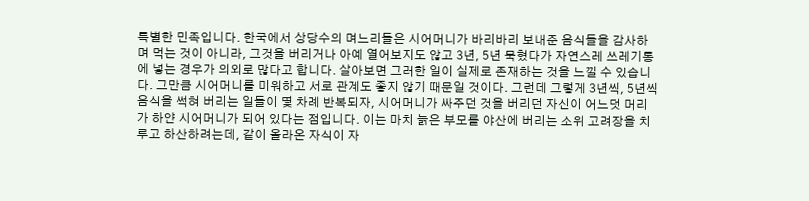특별한 민족입니다. 한국에서 상당수의 며느리들은 시어머니가 바리바리 보내준 음식들을 감사하며 먹는 것이 아니라, 그것을 버리거나 아예 열어보지도 않고 3년, 5년 묵혔다가 자연스레 쓰레기통에 넣는 경우가 의외로 많다고 합니다. 살아보면 그러한 일이 실제로 존재하는 것을 느낄 수 있습니다. 그만큼 시어머니를 미워하고 서로 관계도 좋지 않기 때문일 것이다. 그런데 그렇게 3년씩, 5년씩 음식을 썩혀 버리는 일들이 몇 차례 반복되자, 시어머니가 싸주던 것을 버리던 자신이 어느덧 머리가 하얀 시어머니가 되어 있다는 점입니다. 이는 마치 늙은 부모를 야산에 버리는 소위 고려장을 치루고 하산하려는데, 같이 올라온 자식이 자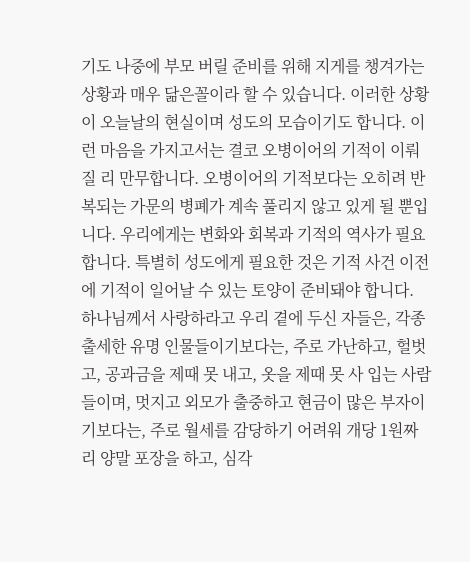기도 나중에 부모 버릴 준비를 위해 지게를 챙겨가는 상황과 매우 닮은꼴이라 할 수 있습니다. 이러한 상황이 오늘날의 현실이며 성도의 모습이기도 합니다. 이런 마음을 가지고서는 결코 오병이어의 기적이 이뤄질 리 만무합니다. 오병이어의 기적보다는 오히려 반복되는 가문의 병폐가 계속 풀리지 않고 있게 될 뿐입니다. 우리에게는 변화와 회복과 기적의 역사가 필요합니다. 특별히 성도에게 필요한 것은 기적 사건 이전에 기적이 일어날 수 있는 토양이 준비돼야 합니다. 하나님께서 사랑하라고 우리 곁에 두신 자들은, 각종 출세한 유명 인물들이기보다는, 주로 가난하고, 헐벗고, 공과금을 제때 못 내고, 옷을 제때 못 사 입는 사람들이며, 멋지고 외모가 출중하고 현금이 많은 부자이기보다는, 주로 월세를 감당하기 어려워 개당 1원짜리 양말 포장을 하고, 심각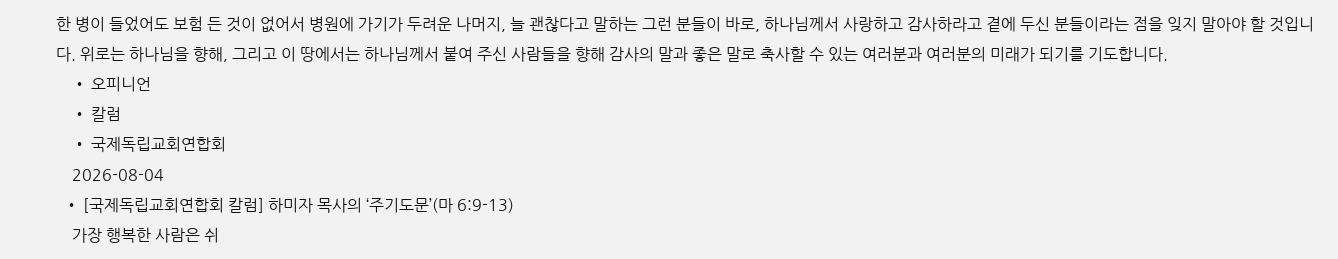한 병이 들었어도 보험 든 것이 없어서 병원에 가기가 두려운 나머지, 늘 괜찮다고 말하는 그런 분들이 바로, 하나님께서 사랑하고 감사하라고 곁에 두신 분들이라는 점을 잊지 말아야 할 것입니다. 위로는 하나님을 향해, 그리고 이 땅에서는 하나님께서 붙여 주신 사람들을 향해 감사의 말과 좋은 말로 축사할 수 있는 여러분과 여러분의 미래가 되기를 기도합니다.
    • 오피니언
    • 칼럼
    • 국제독립교회연합회
    2026-08-04
  • [국제독립교회연합회 칼럼] 하미자 목사의 ‘주기도문’(마 6:9-13)
    가장 행복한 사람은 쉬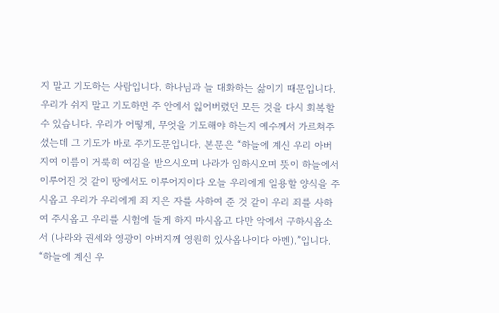지 말고 기도하는 사람입니다. 하나님과 늘 대화하는 삶이기 때문입니다. 우리가 쉬지 말고 기도하면 주 안에서 잃어버렸던 모든 것을 다시 회복할 수 있습니다. 우리가 어떻게, 무엇을 기도해야 하는지 예수께서 가르쳐주셨는데 그 기도가 바로 주기도문입니다. 본문은 “하늘에 계신 우리 아버지여 이름이 거룩히 여김을 받으시오며 나라가 임하시오며 뜻이 하늘에서 이루어진 것 같이 땅에서도 이루어지이다 오늘 우리에게 일용할 양식을 주시옵고 우리가 우리에게 죄 지은 자를 사하여 준 것 같이 우리 죄를 사하여 주시옵고 우리를 시험에 들게 하지 마시옵고 다만 악에서 구하시옵소서 (나라와 권세와 영광이 아버지께 영원히 있사옵나이다 아멘).”입니다. “하늘에 계신 우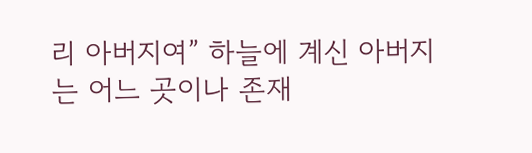리 아버지여” 하늘에 계신 아버지는 어느 곳이나 존재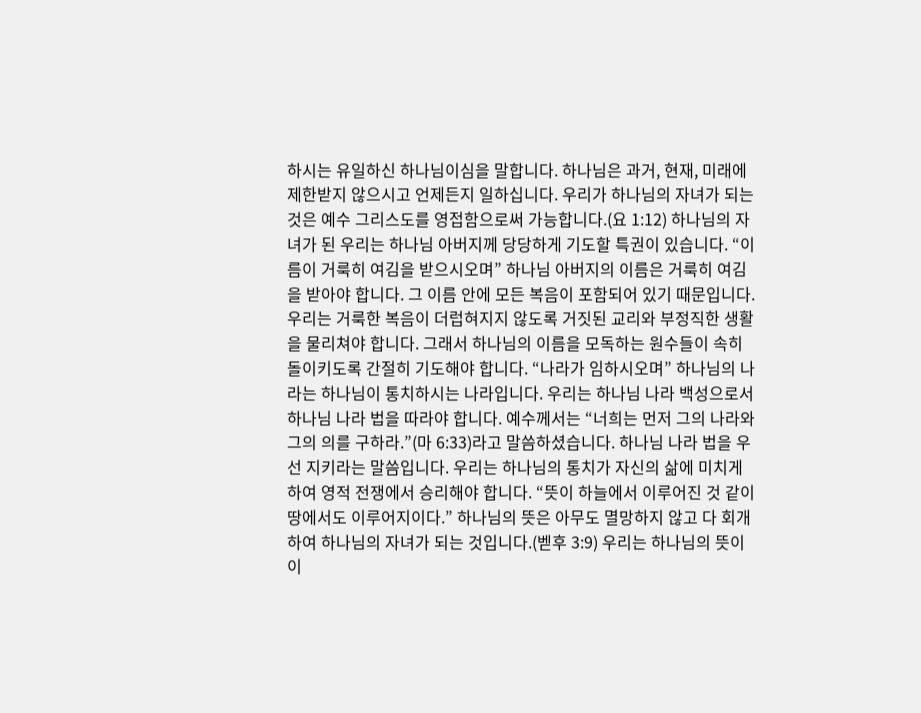하시는 유일하신 하나님이심을 말합니다. 하나님은 과거, 현재, 미래에 제한받지 않으시고 언제든지 일하십니다. 우리가 하나님의 자녀가 되는 것은 예수 그리스도를 영접함으로써 가능합니다.(요 1:12) 하나님의 자녀가 된 우리는 하나님 아버지께 당당하게 기도할 특권이 있습니다. “이름이 거룩히 여김을 받으시오며” 하나님 아버지의 이름은 거룩히 여김을 받아야 합니다. 그 이름 안에 모든 복음이 포함되어 있기 때문입니다. 우리는 거룩한 복음이 더럽혀지지 않도록 거짓된 교리와 부정직한 생활을 물리쳐야 합니다. 그래서 하나님의 이름을 모독하는 원수들이 속히 돌이키도록 간절히 기도해야 합니다. “나라가 임하시오며” 하나님의 나라는 하나님이 통치하시는 나라입니다. 우리는 하나님 나라 백성으로서 하나님 나라 법을 따라야 합니다. 예수께서는 “너희는 먼저 그의 나라와 그의 의를 구하라.”(마 6:33)라고 말씀하셨습니다. 하나님 나라 법을 우선 지키라는 말씀입니다. 우리는 하나님의 통치가 자신의 삶에 미치게 하여 영적 전쟁에서 승리해야 합니다. “뜻이 하늘에서 이루어진 것 같이 땅에서도 이루어지이다.” 하나님의 뜻은 아무도 멸망하지 않고 다 회개하여 하나님의 자녀가 되는 것입니다.(벧후 3:9) 우리는 하나님의 뜻이 이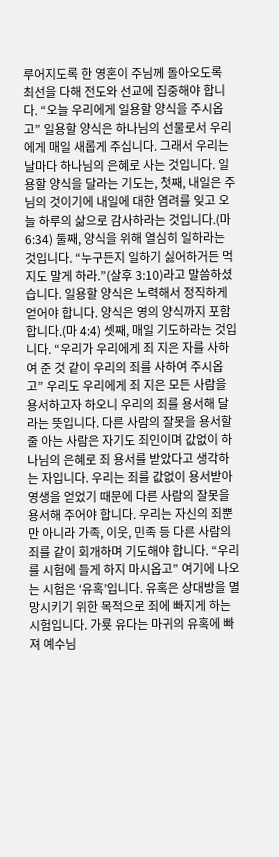루어지도록 한 영혼이 주님께 돌아오도록 최선을 다해 전도와 선교에 집중해야 합니다. “오늘 우리에게 일용할 양식을 주시옵고” 일용할 양식은 하나님의 선물로서 우리에게 매일 새롭게 주십니다. 그래서 우리는 날마다 하나님의 은혜로 사는 것입니다. 일용할 양식을 달라는 기도는, 첫째, 내일은 주님의 것이기에 내일에 대한 염려를 잊고 오늘 하루의 삶으로 감사하라는 것입니다.(마 6:34) 둘째, 양식을 위해 열심히 일하라는 것입니다. “누구든지 일하기 싫어하거든 먹지도 말게 하라.”(살후 3:10)라고 말씀하셨습니다. 일용할 양식은 노력해서 정직하게 얻어야 합니다. 양식은 영의 양식까지 포함합니다.(마 4:4) 셋째, 매일 기도하라는 것입니다. “우리가 우리에게 죄 지은 자를 사하여 준 것 같이 우리의 죄를 사하여 주시옵고” 우리도 우리에게 죄 지은 모든 사람을 용서하고자 하오니 우리의 죄를 용서해 달라는 뜻입니다. 다른 사람의 잘못을 용서할 줄 아는 사람은 자기도 죄인이며 값없이 하나님의 은혜로 죄 용서를 받았다고 생각하는 자입니다. 우리는 죄를 값없이 용서받아 영생을 얻었기 때문에 다른 사람의 잘못을 용서해 주어야 합니다. 우리는 자신의 죄뿐만 아니라 가족, 이웃, 민족 등 다른 사람의 죄를 같이 회개하며 기도해야 합니다. “우리를 시험에 들게 하지 마시옵고” 여기에 나오는 시험은 ‘유혹’입니다. 유혹은 상대방을 멸망시키기 위한 목적으로 죄에 빠지게 하는 시험입니다. 가룟 유다는 마귀의 유혹에 빠져 예수님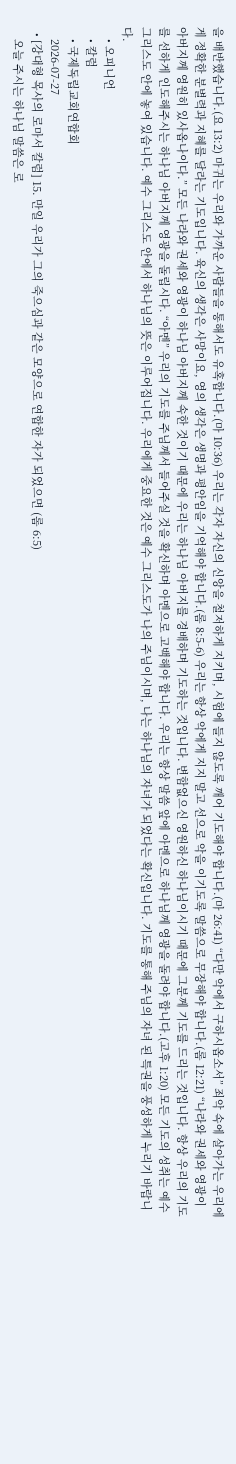을 배반했습니다.(요 13:2) 마귀는 우리와 가까운 사람들을 통해서도 유혹합니다.(마 10:36) 우리는 각자 자신의 신앙을 철저하게 지키며, 시험에 들지 않도록 깨어 기도해야 합니다.(마 26:41) “다만 악에서 구하시옵소서” 죄악 속에 살아가는 우리에게 정확한 분별력과 지혜를 달라는 기도입니다. 육신의 생각은 사망이요, 영의 생각은 생명과 평안임을 기억해야 합니다.(롬 8:5-6) 우리는 항상 악에게 지지 말고 선으로 악을 이기도록 말씀으로 무장해야 합니다.(롬 12:21) “나라와 권세와 영광이 아버지께 영원히 있사옵나이다.” 모든 나라와 권세와 영광이 하나님 아버지께 속한 것이기 때문에 우리는 하나님 아버지를 경배하며 기도하는 것입니다. 변함없으신 영원하신 하나님이시기 때문에 그분께 기도를 드리는 것입니다. 항상 우리의 기도를 선하게 인도해주시는 하나님 아버지께 영광을 돌립시다. “아멘” 우리의 기도를 주님께서 들어주실 것을 확신하며 아멘으로 고백해야 합니다. 우리는 항상 말씀 앞에 아멘으로 하나님께 영광을 돌려야 합니다.(고후 1:20) 모든 기도의 성취는 예수 그리스도 안에 놓여 있습니다. 예수 그리스도 안에서 하나님의 뜻은 이루어집니다. 우리에게 중요한 것은 예수 그리스도가 나의 주님이시며, 나는 하나님의 자녀가 되었다는 확신입니다. 기도를 통해 주님의 자녀 된 특권을 풍성하게 누리기 바랍니다.
    • 오피니언
    • 칼럼
    • 국제독립교회연합회
    2026-07-27
  • [강대형 목사의 로마서 칼럼] 15. 만일 우리가 그의 죽으심과 같은 모양으로 연합한 자가 되었으면 (롬 6:5)
    오늘 주시는 하나님 말씀은 로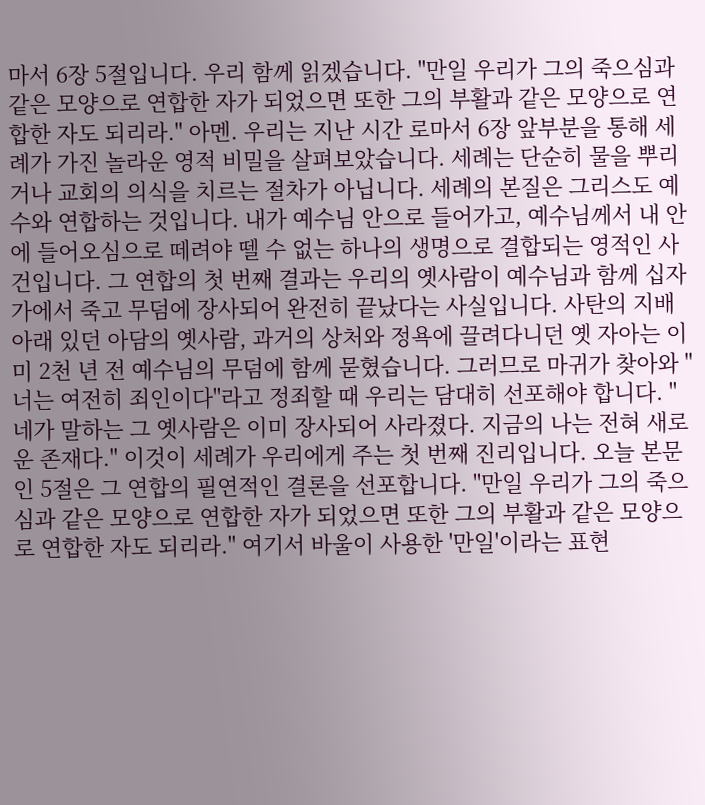마서 6장 5절입니다. 우리 함께 읽겠습니다. "만일 우리가 그의 죽으심과 같은 모양으로 연합한 자가 되었으면 또한 그의 부활과 같은 모양으로 연합한 자도 되리라." 아멘. 우리는 지난 시간 로마서 6장 앞부분을 통해 세례가 가진 놀라운 영적 비밀을 살펴보았습니다. 세례는 단순히 물을 뿌리거나 교회의 의식을 치르는 절차가 아닙니다. 세례의 본질은 그리스도 예수와 연합하는 것입니다. 내가 예수님 안으로 들어가고, 예수님께서 내 안에 들어오심으로 떼려야 뗄 수 없는 하나의 생명으로 결합되는 영적인 사건입니다. 그 연합의 첫 번째 결과는 우리의 옛사람이 예수님과 함께 십자가에서 죽고 무덤에 장사되어 완전히 끝났다는 사실입니다. 사탄의 지배 아래 있던 아담의 옛사람, 과거의 상처와 정욕에 끌려다니던 옛 자아는 이미 2천 년 전 예수님의 무덤에 함께 묻혔습니다. 그러므로 마귀가 찾아와 "너는 여전히 죄인이다"라고 정죄할 때 우리는 담대히 선포해야 합니다. "네가 말하는 그 옛사람은 이미 장사되어 사라졌다. 지금의 나는 전혀 새로운 존재다." 이것이 세례가 우리에게 주는 첫 번째 진리입니다. 오늘 본문인 5절은 그 연합의 필연적인 결론을 선포합니다. "만일 우리가 그의 죽으심과 같은 모양으로 연합한 자가 되었으면 또한 그의 부활과 같은 모양으로 연합한 자도 되리라." 여기서 바울이 사용한 '만일'이라는 표현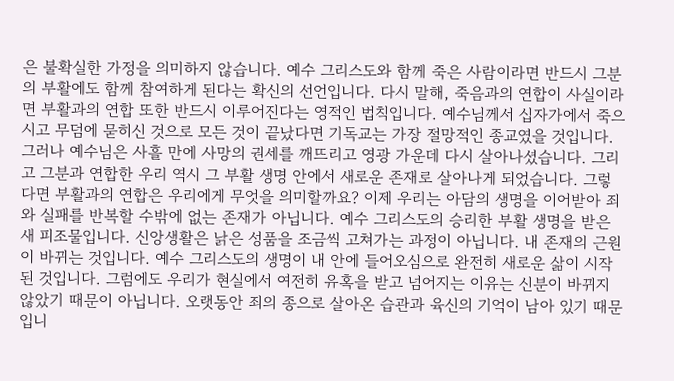은 불확실한 가정을 의미하지 않습니다. 예수 그리스도와 함께 죽은 사람이라면 반드시 그분의 부활에도 함께 참여하게 된다는 확신의 선언입니다. 다시 말해, 죽음과의 연합이 사실이라면 부활과의 연합 또한 반드시 이루어진다는 영적인 법칙입니다. 예수님께서 십자가에서 죽으시고 무덤에 묻히신 것으로 모든 것이 끝났다면 기독교는 가장 절망적인 종교였을 것입니다. 그러나 예수님은 사흘 만에 사망의 권세를 깨뜨리고 영광 가운데 다시 살아나셨습니다. 그리고 그분과 연합한 우리 역시 그 부활 생명 안에서 새로운 존재로 살아나게 되었습니다. 그렇다면 부활과의 연합은 우리에게 무엇을 의미할까요? 이제 우리는 아담의 생명을 이어받아 죄와 실패를 반복할 수밖에 없는 존재가 아닙니다. 예수 그리스도의 승리한 부활 생명을 받은 새 피조물입니다. 신앙생활은 낡은 성품을 조금씩 고쳐가는 과정이 아닙니다. 내 존재의 근원이 바뀌는 것입니다. 예수 그리스도의 생명이 내 안에 들어오심으로 완전히 새로운 삶이 시작된 것입니다. 그럼에도 우리가 현실에서 여전히 유혹을 받고 넘어지는 이유는 신분이 바뀌지 않았기 때문이 아닙니다. 오랫동안 죄의 종으로 살아온 습관과 육신의 기억이 남아 있기 때문입니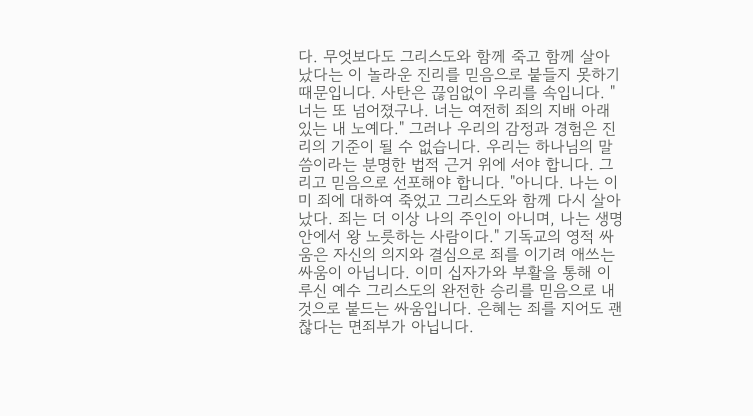다. 무엇보다도 그리스도와 함께 죽고 함께 살아났다는 이 놀라운 진리를 믿음으로 붙들지 못하기 때문입니다. 사탄은 끊임없이 우리를 속입니다. "너는 또 넘어졌구나. 너는 여전히 죄의 지배 아래 있는 내 노예다." 그러나 우리의 감정과 경험은 진리의 기준이 될 수 없습니다. 우리는 하나님의 말씀이라는 분명한 법적 근거 위에 서야 합니다. 그리고 믿음으로 선포해야 합니다. "아니다. 나는 이미 죄에 대하여 죽었고 그리스도와 함께 다시 살아났다. 죄는 더 이상 나의 주인이 아니며, 나는 생명 안에서 왕 노릇하는 사람이다." 기독교의 영적 싸움은 자신의 의지와 결심으로 죄를 이기려 애쓰는 싸움이 아닙니다. 이미 십자가와 부활을 통해 이루신 예수 그리스도의 완전한 승리를 믿음으로 내 것으로 붙드는 싸움입니다. 은혜는 죄를 지어도 괜찮다는 면죄부가 아닙니다.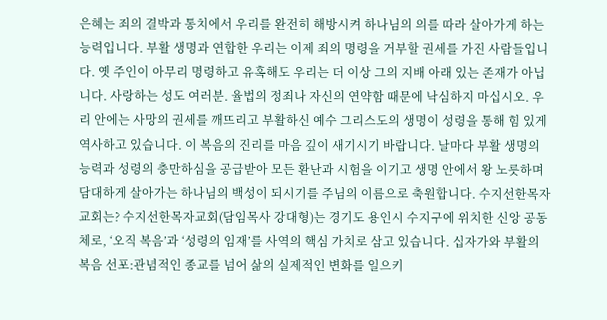은혜는 죄의 결박과 통치에서 우리를 완전히 해방시켜 하나님의 의를 따라 살아가게 하는 능력입니다. 부활 생명과 연합한 우리는 이제 죄의 명령을 거부할 권세를 가진 사람들입니다. 옛 주인이 아무리 명령하고 유혹해도 우리는 더 이상 그의 지배 아래 있는 존재가 아닙니다. 사랑하는 성도 여러분. 율법의 정죄나 자신의 연약함 때문에 낙심하지 마십시오. 우리 안에는 사망의 권세를 깨뜨리고 부활하신 예수 그리스도의 생명이 성령을 통해 힘 있게 역사하고 있습니다. 이 복음의 진리를 마음 깊이 새기시기 바랍니다. 날마다 부활 생명의 능력과 성령의 충만하심을 공급받아 모든 환난과 시험을 이기고 생명 안에서 왕 노릇하며 담대하게 살아가는 하나님의 백성이 되시기를 주님의 이름으로 축원합니다. 수지선한목자교회는? 수지선한목자교회(담임목사 강대형)는 경기도 용인시 수지구에 위치한 신앙 공동체로, ‘오직 복음’과 ‘성령의 임재’를 사역의 핵심 가치로 삼고 있습니다. 십자가와 부활의 복음 선포:관념적인 종교를 넘어 삶의 실제적인 변화를 일으키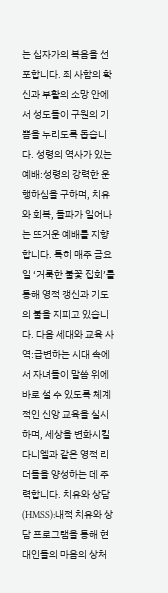는 십자가의 복음을 선포합니다. 죄 사함의 확신과 부활의 소망 안에서 성도들이 구원의 기쁨을 누리도록 돕습니다. 성령의 역사가 있는 예배:성령의 강력한 운행하심을 구하며, 치유와 회복, 돌파가 일어나는 뜨거운 예배를 지향합니다. 특히 매주 금요일 ‘거룩한 불꽃 집회’를 통해 영적 갱신과 기도의 불을 지피고 있습니다. 다음 세대와 교육 사역:급변하는 시대 속에서 자녀들이 말씀 위에 바로 설 수 있도록 체계적인 신앙 교육을 실시하며, 세상을 변화시킬 다니엘과 같은 영적 리더들을 양성하는 데 주력합니다. 치유와 상담(HMSS):내적 치유와 상담 프로그램을 통해 현대인들의 마음의 상처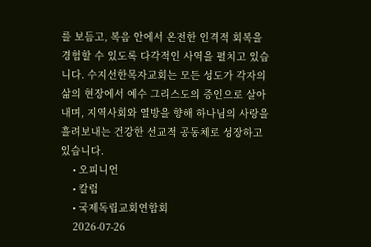를 보듬고, 복음 안에서 온전한 인격적 회복을 경험할 수 있도록 다각적인 사역을 펼치고 있습니다. 수지선한목자교회는 모든 성도가 각자의 삶의 현장에서 예수 그리스도의 증인으로 살아내며, 지역사회와 열방을 향해 하나님의 사랑을 흘려보내는 건강한 선교적 공동체로 성장하고 있습니다.
    • 오피니언
    • 칼럼
    • 국제독립교회연합회
    2026-07-26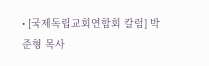• [국제독립교회연합회 칼럼] 박준형 목사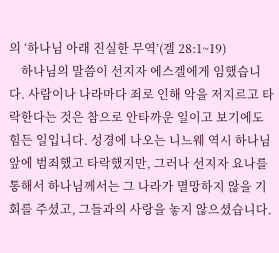의 ‘하나님 아래 진실한 무역’(겔 28:1~19)
    하나님의 말씀이 선지자 에스겔에게 임했습니다. 사람이나 나라마다 죄로 인해 악을 저지르고 타락한다는 것은 참으로 안타까운 일이고 보기에도 힘든 일입니다. 성경에 나오는 니느웨 역시 하나님 앞에 범죄했고 타락했지만, 그러나 선지자 요나를 통해서 하나님께서는 그 나라가 멸망하지 않을 기회를 주셨고, 그들과의 사랑을 놓지 않으셨습니다.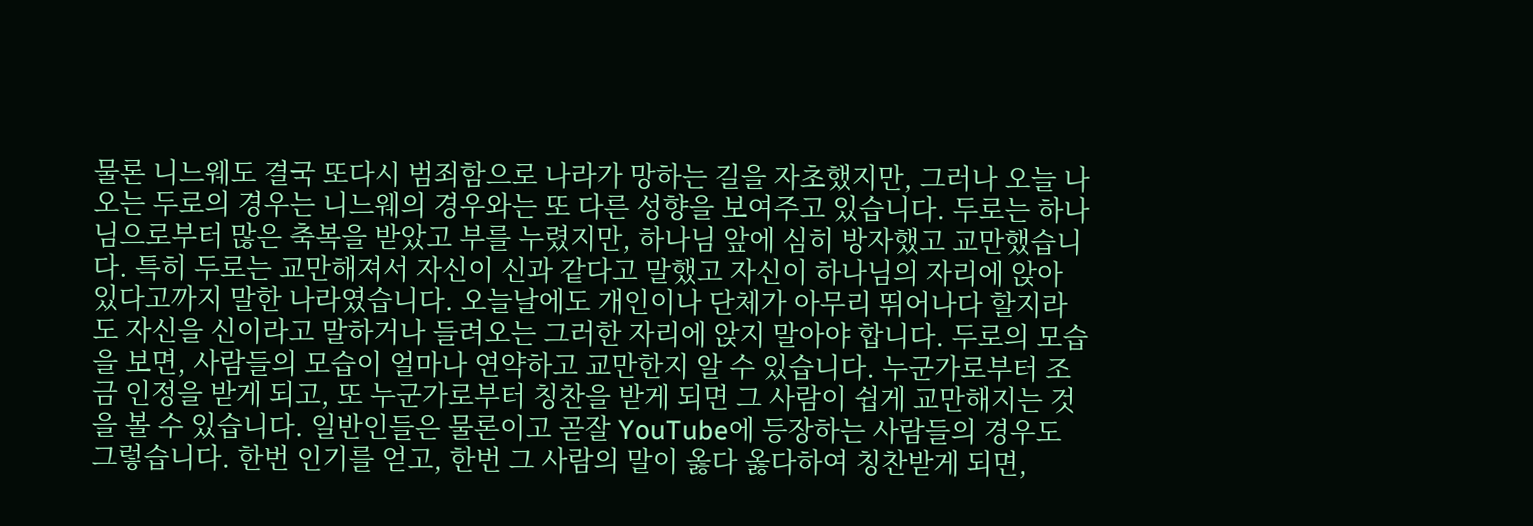물론 니느웨도 결국 또다시 범죄함으로 나라가 망하는 길을 자초했지만, 그러나 오늘 나오는 두로의 경우는 니느웨의 경우와는 또 다른 성향을 보여주고 있습니다. 두로는 하나님으로부터 많은 축복을 받았고 부를 누렸지만, 하나님 앞에 심히 방자했고 교만했습니다. 특히 두로는 교만해져서 자신이 신과 같다고 말했고 자신이 하나님의 자리에 앉아 있다고까지 말한 나라였습니다. 오늘날에도 개인이나 단체가 아무리 뛰어나다 할지라도 자신을 신이라고 말하거나 들려오는 그러한 자리에 앉지 말아야 합니다. 두로의 모습을 보면, 사람들의 모습이 얼마나 연약하고 교만한지 알 수 있습니다. 누군가로부터 조금 인정을 받게 되고, 또 누군가로부터 칭찬을 받게 되면 그 사람이 쉽게 교만해지는 것을 볼 수 있습니다. 일반인들은 물론이고 곧잘 YouTube에 등장하는 사람들의 경우도 그렇습니다. 한번 인기를 얻고, 한번 그 사람의 말이 옳다 옳다하여 칭찬받게 되면,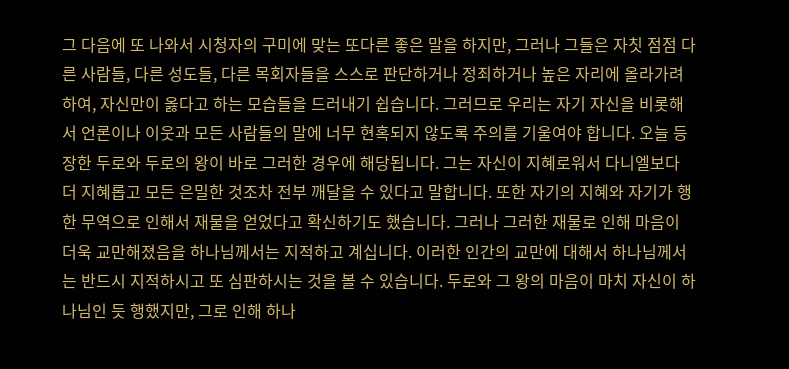그 다음에 또 나와서 시청자의 구미에 맞는 또다른 좋은 말을 하지만, 그러나 그들은 자칫 점점 다른 사람들, 다른 성도들, 다른 목회자들을 스스로 판단하거나 정죄하거나 높은 자리에 올라가려 하여, 자신만이 옳다고 하는 모습들을 드러내기 쉽습니다. 그러므로 우리는 자기 자신을 비롯해서 언론이나 이웃과 모든 사람들의 말에 너무 현혹되지 않도록 주의를 기울여야 합니다. 오늘 등장한 두로와 두로의 왕이 바로 그러한 경우에 해당됩니다. 그는 자신이 지혜로워서 다니엘보다 더 지혜롭고 모든 은밀한 것조차 전부 깨달을 수 있다고 말합니다. 또한 자기의 지혜와 자기가 행한 무역으로 인해서 재물을 얻었다고 확신하기도 했습니다. 그러나 그러한 재물로 인해 마음이 더욱 교만해졌음을 하나님께서는 지적하고 계십니다. 이러한 인간의 교만에 대해서 하나님께서는 반드시 지적하시고 또 심판하시는 것을 볼 수 있습니다. 두로와 그 왕의 마음이 마치 자신이 하나님인 듯 행했지만, 그로 인해 하나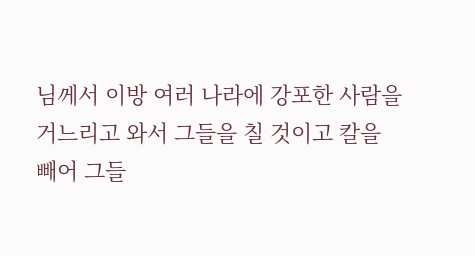님께서 이방 여러 나라에 강포한 사람을 거느리고 와서 그들을 칠 것이고 칼을 빼어 그들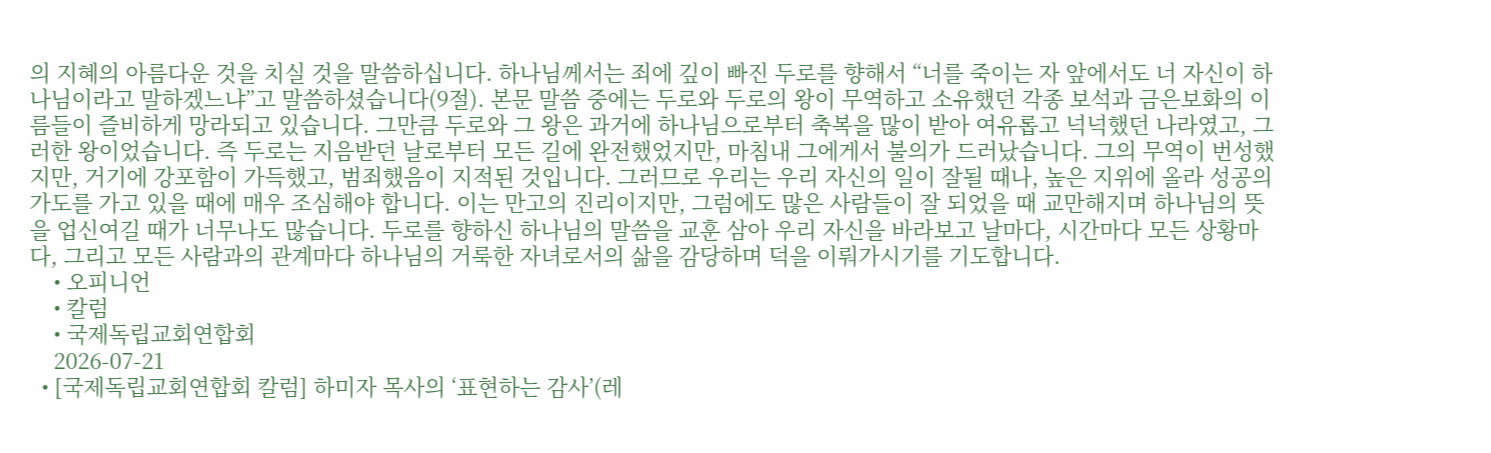의 지혜의 아름다운 것을 치실 것을 말씀하십니다. 하나님께서는 죄에 깊이 빠진 두로를 향해서 “너를 죽이는 자 앞에서도 너 자신이 하나님이라고 말하겠느냐”고 말씀하셨습니다(9절). 본문 말씀 중에는 두로와 두로의 왕이 무역하고 소유했던 각종 보석과 금은보화의 이름들이 즐비하게 망라되고 있습니다. 그만큼 두로와 그 왕은 과거에 하나님으로부터 축복을 많이 받아 여유롭고 넉넉했던 나라였고, 그러한 왕이었습니다. 즉 두로는 지음받던 날로부터 모든 길에 완전했었지만, 마침내 그에게서 불의가 드러났습니다. 그의 무역이 번성했지만, 거기에 강포함이 가득했고, 범죄했음이 지적된 것입니다. 그러므로 우리는 우리 자신의 일이 잘될 때나, 높은 지위에 올라 성공의 가도를 가고 있을 때에 매우 조심해야 합니다. 이는 만고의 진리이지만, 그럼에도 많은 사람들이 잘 되었을 때 교만해지며 하나님의 뜻을 업신여길 때가 너무나도 많습니다. 두로를 향하신 하나님의 말씀을 교훈 삼아 우리 자신을 바라보고 날마다, 시간마다 모든 상황마다, 그리고 모든 사람과의 관계마다 하나님의 거룩한 자녀로서의 삶을 감당하며 덕을 이뤄가시기를 기도합니다.
    • 오피니언
    • 칼럼
    • 국제독립교회연합회
    2026-07-21
  • [국제독립교회연합회 칼럼] 하미자 목사의 ‘표현하는 감사’(레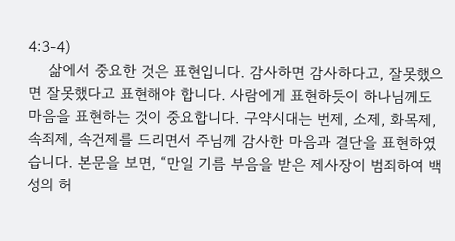4:3-4)
    삶에서 중요한 것은 표현입니다. 감사하면 감사하다고, 잘못했으면 잘못했다고 표현해야 합니다. 사람에게 표현하듯이 하나님께도 마음을 표현하는 것이 중요합니다. 구약시대는 번제, 소제, 화목제, 속죄제, 속건제를 드리면서 주님께 감사한 마음과 결단을 표현하였습니다. 본문을 보면, “만일 기름 부음을 받은 제사장이 범죄하여 백성의 허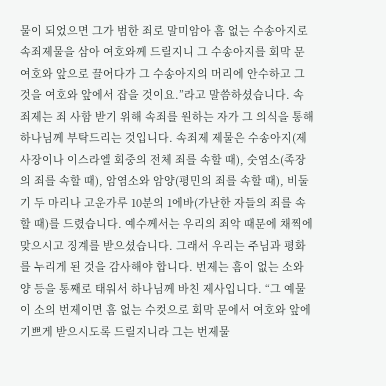물이 되었으면 그가 범한 죄로 말미암아 흠 없는 수송아지로 속죄제물을 삼아 여호와께 드릴지니 그 수송아지를 회막 문 여호와 앞으로 끌어다가 그 수송아지의 머리에 안수하고 그것을 여호와 앞에서 잡을 것이요.”라고 말씀하셨습니다. 속죄제는 죄 사함 받기 위해 속죄를 원하는 자가 그 의식을 통해 하나님께 부탁드리는 것입니다. 속죄제 제물은 수송아지(제사장이나 이스라엘 회중의 전체 죄를 속할 때), 숫염소(족장의 죄를 속할 때), 암염소와 암양(평민의 죄를 속할 때), 비둘기 두 마리나 고운가루 10분의 1에바(가난한 자들의 죄를 속할 때)를 드렸습니다. 예수께서는 우리의 죄악 때문에 채찍에 맞으시고 징계를 받으셨습니다. 그래서 우리는 주님과 평화를 누리게 된 것을 감사해야 합니다. 번제는 흠이 없는 소와 양 등을 통째로 태워서 하나님께 바친 제사입니다. “그 예물이 소의 번제이면 흠 없는 수컷으로 회막 문에서 여호와 앞에 기쁘게 받으시도록 드릴지니라 그는 번제물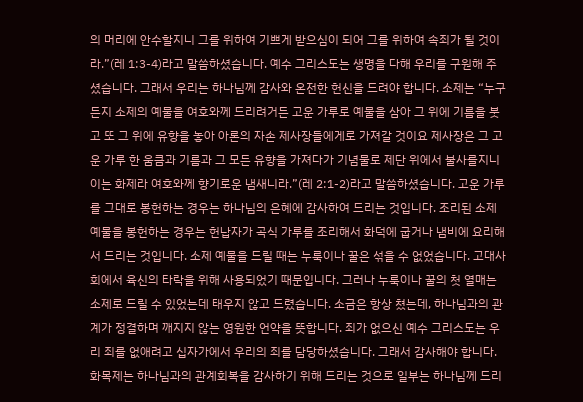의 머리에 안수할지니 그를 위하여 기쁘게 받으심이 되어 그를 위하여 속죄가 될 것이라.”(레 1:3-4)라고 말씀하셨습니다. 예수 그리스도는 생명을 다해 우리를 구원해 주셨습니다. 그래서 우리는 하나님께 감사와 온전한 헌신을 드려야 합니다. 소제는 “누구든지 소제의 예물을 여호와께 드리려거든 고운 가루로 예물을 삼아 그 위에 기름을 붓고 또 그 위에 유향을 놓아 아론의 자손 제사장들에게로 가져갈 것이요 제사장은 그 고운 가루 한 움큼과 기름과 그 모든 유향을 가져다가 기념물로 제단 위에서 불사를지니 이는 화제라 여호와께 향기로운 냄새니라.”(레 2:1-2)라고 말씀하셨습니다. 고운 가루를 그대로 봉헌하는 경우는 하나님의 은혜에 감사하여 드리는 것입니다. 조리된 소제 예물을 봉헌하는 경우는 헌납자가 곡식 가루를 조리해서 화덕에 굽거나 냄비에 요리해서 드리는 것입니다. 소제 예물을 드릴 때는 누룩이나 꿀은 섞을 수 없었습니다. 고대사회에서 육신의 타락을 위해 사용되었기 때문입니다. 그러나 누룩이나 꿀의 첫 열매는 소제로 드릴 수 있었는데 태우지 않고 드렸습니다. 소금은 항상 쳤는데, 하나님과의 관계가 정결하며 깨지지 않는 영원한 언약을 뜻합니다. 죄가 없으신 예수 그리스도는 우리 죄를 없애려고 십자가에서 우리의 죄를 담당하셨습니다. 그래서 감사해야 합니다. 화목제는 하나님과의 관계회복을 감사하기 위해 드리는 것으로 일부는 하나님께 드리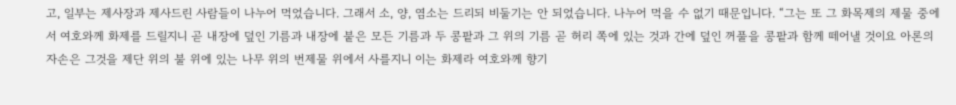고, 일부는 제사장과 제사드린 사람들이 나누어 먹었습니다. 그래서 소, 양, 염소는 드리되 비둘기는 안 되었습니다. 나누어 먹을 수 없기 때문입니다. “그는 또 그 화목제의 제물 중에서 여호와께 화제를 드릴지니 곧 내장에 덮인 기름과 내장에 붙은 모든 기름과 두 콩팥과 그 위의 기름 곧 허리 쪽에 있는 것과 간에 덮인 꺼풀을 콩팥과 함께 떼어낼 것이요 아론의 자손은 그것을 제단 위의 불 위에 있는 나무 위의 번제물 위에서 사를지니 이는 화제라 여호와께 향기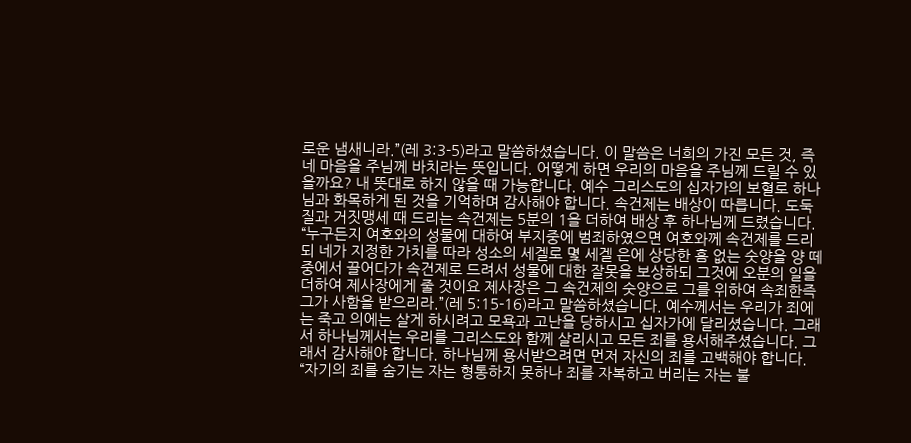로운 냄새니라.”(레 3:3-5)라고 말씀하셨습니다. 이 말씀은 너희의 가진 모든 것, 즉 네 마음을 주님께 바치라는 뜻입니다. 어떻게 하면 우리의 마음을 주님께 드릴 수 있을까요? 내 뜻대로 하지 않을 때 가능합니다. 예수 그리스도의 십자가의 보혈로 하나님과 화목하게 된 것을 기억하며 감사해야 합니다. 속건제는 배상이 따릅니다. 도둑질과 거짓맹세 때 드리는 속건제는 5분의 1을 더하여 배상 후 하나님께 드렸습니다. “누구든지 여호와의 성물에 대하여 부지중에 범죄하였으면 여호와께 속건제를 드리되 네가 지정한 가치를 따라 성소의 세겔로 몇 세겔 은에 상당한 흠 없는 숫양을 양 떼 중에서 끌어다가 속건제로 드려서 성물에 대한 잘못을 보상하되 그것에 오분의 일을 더하여 제사장에게 줄 것이요 제사장은 그 속건제의 숫양으로 그를 위하여 속죄한즉 그가 사함을 받으리라.”(레 5:15-16)라고 말씀하셨습니다. 예수께서는 우리가 죄에는 죽고 의에는 살게 하시려고 모욕과 고난을 당하시고 십자가에 달리셨습니다. 그래서 하나님께서는 우리를 그리스도와 함께 살리시고 모든 죄를 용서해주셨습니다. 그래서 감사해야 합니다. 하나님께 용서받으려면 먼저 자신의 죄를 고백해야 합니다. “자기의 죄를 숨기는 자는 형통하지 못하나 죄를 자복하고 버리는 자는 불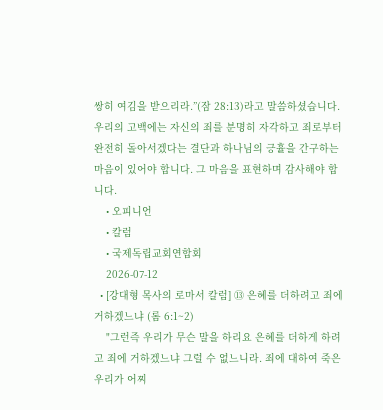쌍히 여김을 받으리라.”(잠 28:13)라고 말씀하셨습니다. 우리의 고백에는 자신의 죄를 분명히 자각하고 죄로부터 완전히 돌아서겠다는 결단과 하나님의 긍휼을 간구하는 마음이 있어야 합니다. 그 마음을 표현하며 감사해야 합니다.
    • 오피니언
    • 칼럼
    • 국제독립교회연합회
    2026-07-12
  • [강대형 목사의 로마서 칼럼] ⑬ 은혜를 더하려고 죄에 거하겠느냐 (롬 6:1~2)
    "그런즉 우리가 무슨 말을 하리요 은혜를 더하게 하려고 죄에 거하겠느냐 그럴 수 없느니라. 죄에 대하여 죽은 우리가 어찌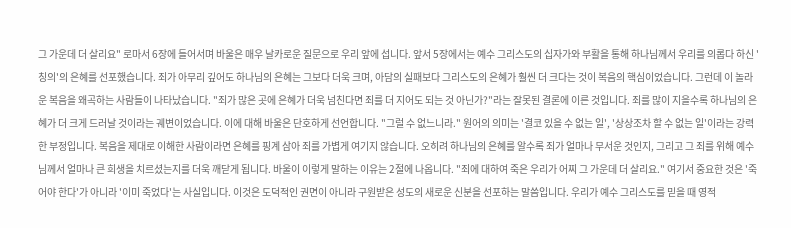그 가운데 더 살리요" 로마서 6장에 들어서며 바울은 매우 날카로운 질문으로 우리 앞에 섭니다. 앞서 5장에서는 예수 그리스도의 십자가와 부활을 통해 하나님께서 우리를 의롭다 하신 '칭의'의 은혜를 선포했습니다. 죄가 아무리 깊어도 하나님의 은혜는 그보다 더욱 크며, 아담의 실패보다 그리스도의 은혜가 훨씬 더 크다는 것이 복음의 핵심이었습니다. 그런데 이 놀라운 복음을 왜곡하는 사람들이 나타났습니다. "죄가 많은 곳에 은혜가 더욱 넘친다면 죄를 더 지어도 되는 것 아닌가?"라는 잘못된 결론에 이른 것입니다. 죄를 많이 지을수록 하나님의 은혜가 더 크게 드러날 것이라는 궤변이었습니다. 이에 대해 바울은 단호하게 선언합니다. "그럴 수 없느니라." 원어의 의미는 '결코 있을 수 없는 일', '상상조차 할 수 없는 일'이라는 강력한 부정입니다. 복음을 제대로 이해한 사람이라면 은혜를 핑계 삼아 죄를 가볍게 여기지 않습니다. 오히려 하나님의 은혜를 알수록 죄가 얼마나 무서운 것인지, 그리고 그 죄를 위해 예수님께서 얼마나 큰 희생을 치르셨는지를 더욱 깨닫게 됩니다. 바울이 이렇게 말하는 이유는 2절에 나옵니다. "죄에 대하여 죽은 우리가 어찌 그 가운데 더 살리요." 여기서 중요한 것은 '죽어야 한다'가 아니라 '이미 죽었다'는 사실입니다. 이것은 도덕적인 권면이 아니라 구원받은 성도의 새로운 신분을 선포하는 말씀입니다. 우리가 예수 그리스도를 믿을 때 영적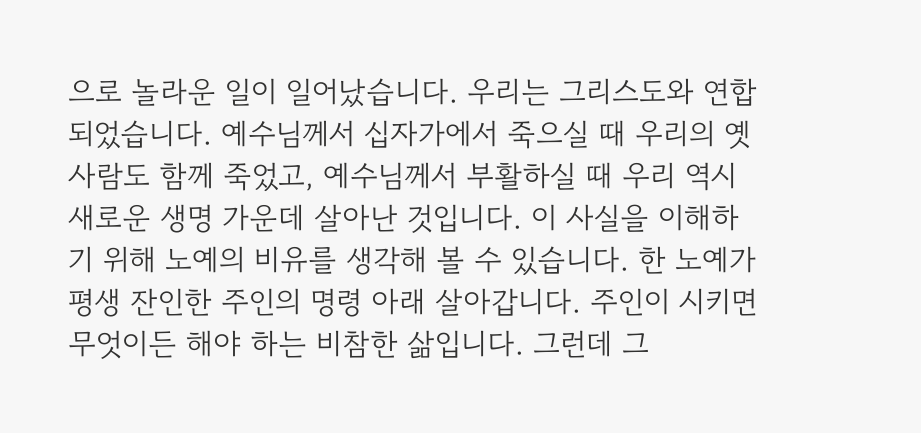으로 놀라운 일이 일어났습니다. 우리는 그리스도와 연합되었습니다. 예수님께서 십자가에서 죽으실 때 우리의 옛사람도 함께 죽었고, 예수님께서 부활하실 때 우리 역시 새로운 생명 가운데 살아난 것입니다. 이 사실을 이해하기 위해 노예의 비유를 생각해 볼 수 있습니다. 한 노예가 평생 잔인한 주인의 명령 아래 살아갑니다. 주인이 시키면 무엇이든 해야 하는 비참한 삶입니다. 그런데 그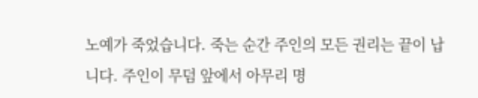노예가 죽었습니다. 죽는 순간 주인의 모든 권리는 끝이 납니다. 주인이 무덤 앞에서 아무리 명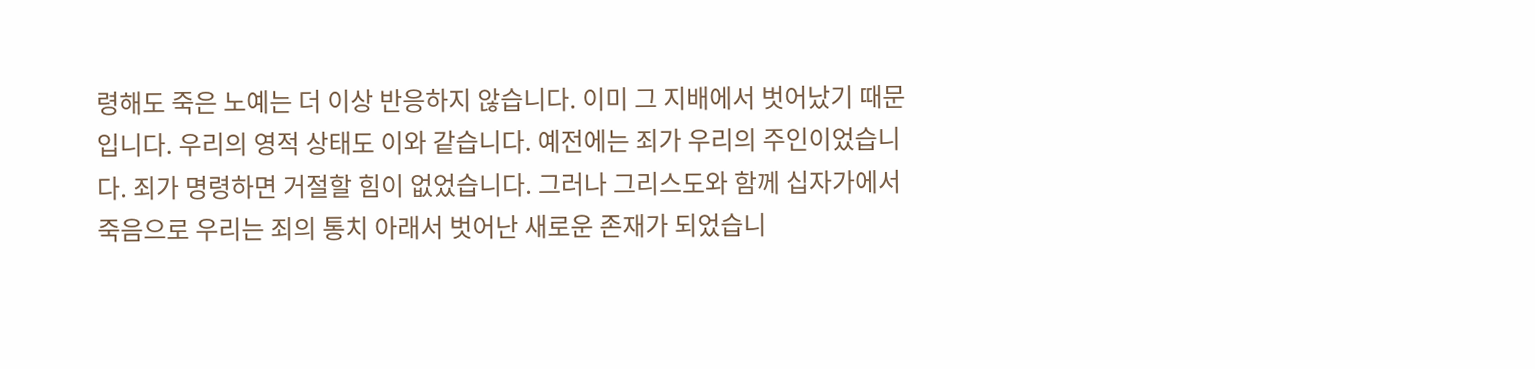령해도 죽은 노예는 더 이상 반응하지 않습니다. 이미 그 지배에서 벗어났기 때문입니다. 우리의 영적 상태도 이와 같습니다. 예전에는 죄가 우리의 주인이었습니다. 죄가 명령하면 거절할 힘이 없었습니다. 그러나 그리스도와 함께 십자가에서 죽음으로 우리는 죄의 통치 아래서 벗어난 새로운 존재가 되었습니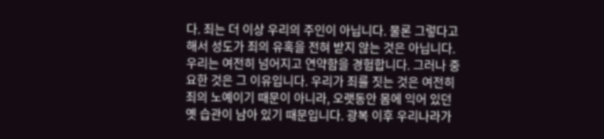다. 죄는 더 이상 우리의 주인이 아닙니다. 물론 그렇다고 해서 성도가 죄의 유혹을 전혀 받지 않는 것은 아닙니다. 우리는 여전히 넘어지고 연약함을 경험합니다. 그러나 중요한 것은 그 이유입니다. 우리가 죄를 짓는 것은 여전히 죄의 노예이기 때문이 아니라, 오랫동안 몸에 익어 있던 옛 습관이 남아 있기 때문입니다. 광복 이후 우리나라가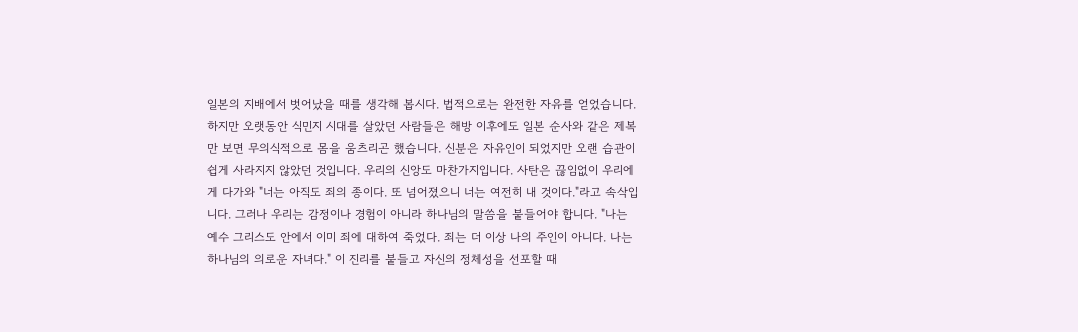일본의 지배에서 벗어났을 때를 생각해 봅시다. 법적으로는 완전한 자유를 얻었습니다. 하지만 오랫동안 식민지 시대를 살았던 사람들은 해방 이후에도 일본 순사와 같은 제복만 보면 무의식적으로 몸을 움츠리곤 했습니다. 신분은 자유인이 되었지만 오랜 습관이 쉽게 사라지지 않았던 것입니다. 우리의 신앙도 마찬가지입니다. 사탄은 끊임없이 우리에게 다가와 "너는 아직도 죄의 종이다. 또 넘어졌으니 너는 여전히 내 것이다."라고 속삭입니다. 그러나 우리는 감정이나 경험이 아니라 하나님의 말씀을 붙들어야 합니다. "나는 예수 그리스도 안에서 이미 죄에 대하여 죽었다. 죄는 더 이상 나의 주인이 아니다. 나는 하나님의 의로운 자녀다." 이 진리를 붙들고 자신의 정체성을 선포할 때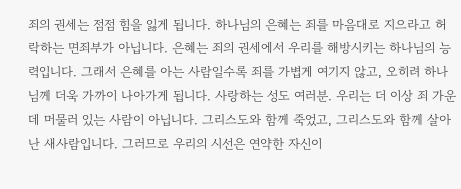죄의 권세는 점점 힘을 잃게 됩니다. 하나님의 은혜는 죄를 마음대로 지으라고 허락하는 면죄부가 아닙니다. 은혜는 죄의 권세에서 우리를 해방시키는 하나님의 능력입니다. 그래서 은혜를 아는 사람일수록 죄를 가볍게 여기지 않고, 오히려 하나님께 더욱 가까이 나아가게 됩니다. 사랑하는 성도 여러분. 우리는 더 이상 죄 가운데 머물러 있는 사람이 아닙니다. 그리스도와 함께 죽었고, 그리스도와 함께 살아난 새사람입니다. 그러므로 우리의 시선은 연약한 자신이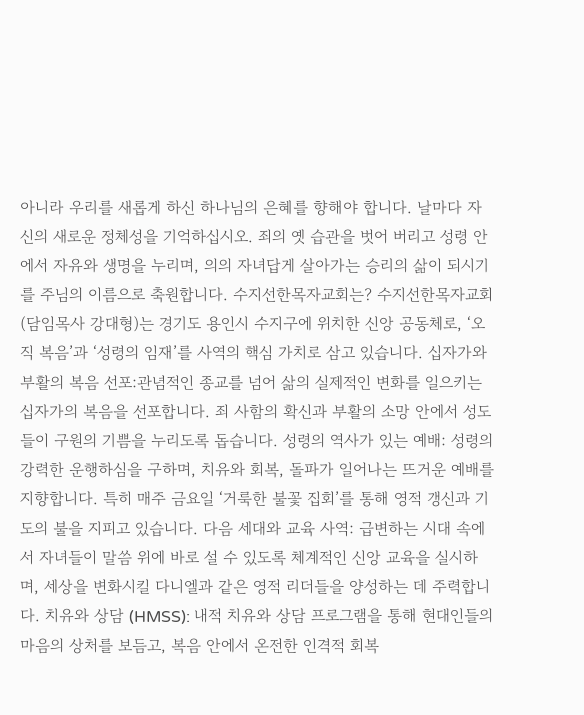아니라 우리를 새롭게 하신 하나님의 은혜를 향해야 합니다. 날마다 자신의 새로운 정체성을 기억하십시오. 죄의 옛 습관을 벗어 버리고 성령 안에서 자유와 생명을 누리며, 의의 자녀답게 살아가는 승리의 삶이 되시기를 주님의 이름으로 축원합니다. 수지선한목자교회는? 수지선한목자교회(담임목사 강대형)는 경기도 용인시 수지구에 위치한 신앙 공동체로, ‘오직 복음’과 ‘성령의 임재’를 사역의 핵심 가치로 삼고 있습니다. 십자가와 부활의 복음 선포:관념적인 종교를 넘어 삶의 실제적인 변화를 일으키는 십자가의 복음을 선포합니다. 죄 사함의 확신과 부활의 소망 안에서 성도들이 구원의 기쁨을 누리도록 돕습니다. 성령의 역사가 있는 예배: 성령의강력한 운행하심을 구하며, 치유와 회복, 돌파가 일어나는 뜨거운 예배를 지향합니다. 특히 매주 금요일 ‘거룩한 불꽃 집회’를 통해 영적 갱신과 기도의 불을 지피고 있습니다. 다음 세대와 교육 사역: 급변하는 시대 속에서 자녀들이 말씀 위에 바로 설 수 있도록 체계적인 신앙 교육을 실시하며, 세상을 변화시킬 다니엘과 같은 영적 리더들을 양성하는 데 주력합니다. 치유와 상담 (HMSS): 내적 치유와 상담 프로그램을 통해 현대인들의 마음의 상처를 보듬고, 복음 안에서 온전한 인격적 회복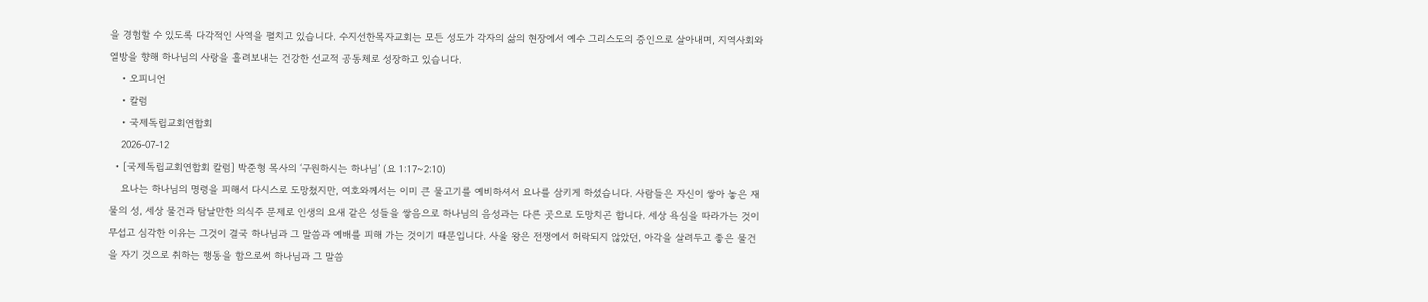을 경험할 수 있도록 다각적인 사역을 펼치고 있습니다. 수지선한목자교회는 모든 성도가 각자의 삶의 현장에서 예수 그리스도의 증인으로 살아내며, 지역사회와 열방을 향해 하나님의 사랑을 흘려보내는 건강한 선교적 공동체로 성장하고 있습니다.
    • 오피니언
    • 칼럼
    • 국제독립교회연합회
    2026-07-12
  • [국제독립교회연합회 칼럼] 박준형 목사의 ‘구원하시는 하나님’ (요 1:17~2:10)
    요나는 하나님의 명령을 피해서 다시스로 도망쳤지만, 여호와께서는 이미 큰 물고기를 예비하셔서 요나를 삼키게 하셨습니다. 사람들은 자신이 쌓아 놓은 재물의 성, 세상 물건과 탐날만한 의식주 문제로 인생의 요새 같은 성들을 쌓음으로 하나님의 음성과는 다른 곳으로 도망치곤 합니다. 세상 욕심을 따라가는 것이 무섭고 심각한 이유는 그것이 결국 하나님과 그 말씀과 예배를 피해 가는 것이기 때문입니다. 사울 왕은 전쟁에서 허락되지 않았던, 아각을 살려두고 좋은 물건을 자기 것으로 취하는 행동을 함으로써 하나님과 그 말씀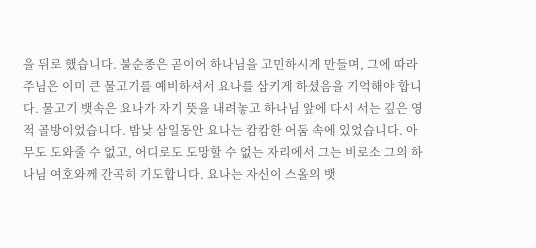을 뒤로 했습니다. 불순종은 곧이어 하나님을 고민하시게 만들며, 그에 따라 주님은 이미 큰 물고기를 예비하셔서 요나를 삼키게 하셨음을 기억해야 합니다. 물고기 뱃속은 요나가 자기 뜻을 내려놓고 하나님 앞에 다시 서는 깊은 영적 골방이었습니다. 밤낮 삼일동안 요나는 캄캄한 어둠 속에 있었습니다. 아무도 도와줄 수 없고, 어디로도 도망할 수 없는 자리에서 그는 비로소 그의 하나님 여호와께 간곡히 기도합니다. 요나는 자신이 스올의 뱃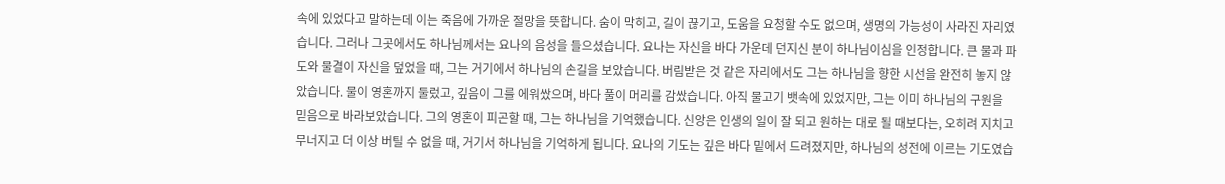속에 있었다고 말하는데 이는 죽음에 가까운 절망을 뜻합니다. 숨이 막히고, 길이 끊기고, 도움을 요청할 수도 없으며, 생명의 가능성이 사라진 자리였습니다. 그러나 그곳에서도 하나님께서는 요나의 음성을 들으셨습니다. 요나는 자신을 바다 가운데 던지신 분이 하나님이심을 인정합니다. 큰 물과 파도와 물결이 자신을 덮었을 때, 그는 거기에서 하나님의 손길을 보았습니다. 버림받은 것 같은 자리에서도 그는 하나님을 향한 시선을 완전히 놓지 않았습니다. 물이 영혼까지 둘렀고, 깊음이 그를 에워쌌으며, 바다 풀이 머리를 감쌌습니다. 아직 물고기 뱃속에 있었지만, 그는 이미 하나님의 구원을 믿음으로 바라보았습니다. 그의 영혼이 피곤할 때, 그는 하나님을 기억했습니다. 신앙은 인생의 일이 잘 되고 원하는 대로 될 때보다는, 오히려 지치고 무너지고 더 이상 버틸 수 없을 때, 거기서 하나님을 기억하게 됩니다. 요나의 기도는 깊은 바다 밑에서 드려졌지만, 하나님의 성전에 이르는 기도였습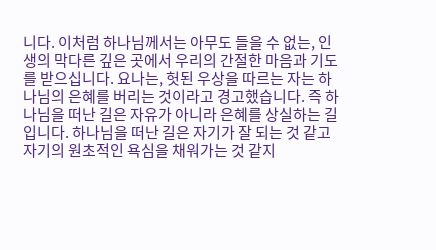니다. 이처럼 하나님께서는 아무도 들을 수 없는, 인생의 막다른 깊은 곳에서 우리의 간절한 마음과 기도를 받으십니다. 요나는, 헛된 우상을 따르는 자는 하나님의 은혜를 버리는 것이라고 경고했습니다. 즉 하나님을 떠난 길은 자유가 아니라 은혜를 상실하는 길입니다. 하나님을 떠난 길은 자기가 잘 되는 것 같고 자기의 원초적인 욕심을 채워가는 것 같지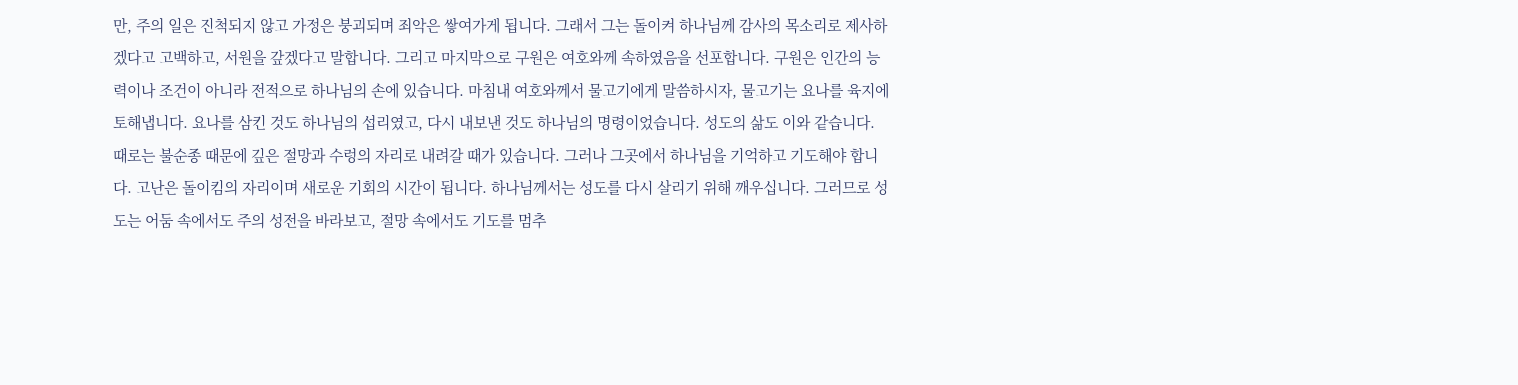만, 주의 일은 진척되지 않고 가정은 붕괴되며 죄악은 쌓여가게 됩니다. 그래서 그는 돌이켜 하나님께 감사의 목소리로 제사하겠다고 고백하고, 서원을 갚겠다고 말합니다. 그리고 마지막으로 구원은 여호와께 속하였음을 선포합니다. 구원은 인간의 능력이나 조건이 아니라 전적으로 하나님의 손에 있습니다. 마침내 여호와께서 물고기에게 말씀하시자, 물고기는 요나를 육지에 토해냅니다. 요나를 삼킨 것도 하나님의 섭리였고, 다시 내보낸 것도 하나님의 명령이었습니다. 성도의 삶도 이와 같습니다. 때로는 불순종 때문에 깊은 절망과 수렁의 자리로 내려갈 때가 있습니다. 그러나 그곳에서 하나님을 기억하고 기도해야 합니다. 고난은 돌이킴의 자리이며 새로운 기회의 시간이 됩니다. 하나님께서는 성도를 다시 살리기 위해 깨우십니다. 그러므로 성도는 어둠 속에서도 주의 성전을 바라보고, 절망 속에서도 기도를 멈추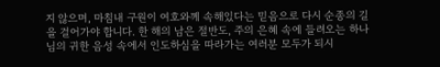지 않으며, 마침내 구원이 여호와께 속해있다는 믿음으로 다시 순종의 길을 걸어가야 합니다. 한 해의 남은 절반도, 주의 은혜 속에 들려오는 하나님의 귀한 음성 속에서 인도하심을 따라가는 여러분 모두가 되시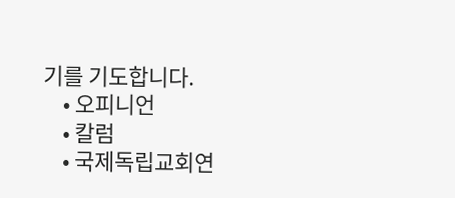기를 기도합니다.
    • 오피니언
    • 칼럼
    • 국제독립교회연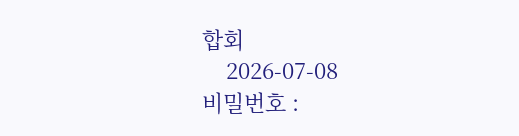합회
    2026-07-08
비밀번호 :